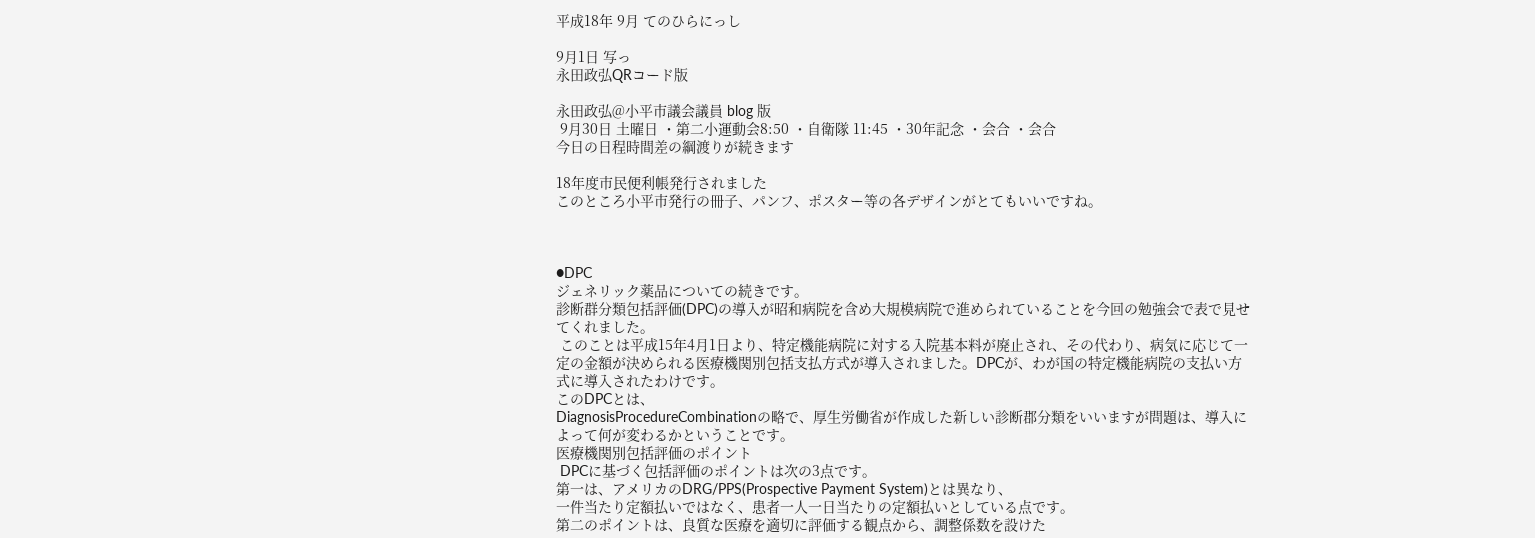平成18年 9月 てのひらにっし

9月1日 写っ
永田政弘QRコード版

永田政弘@小平市議会議員 blog 版
 9月30日 土曜日 ・第二小運動会8:50 ・自衛隊 11:45 ・30年記念 ・会合 ・会合
今日の日程時間差の綱渡りが続きます

18年度市民便利帳発行されました
このところ小平市発行の冊子、パンフ、ポスター等の各デザインがとてもいいですね。



●DPC
ジェネリック薬品についての続きです。
診断群分類包括評価(DPC)の導入が昭和病院を含め大規模病院で進められていることを今回の勉強会で表で見せてくれました。
 このことは平成15年4月1日より、特定機能病院に対する入院基本料が廃止され、その代わり、病気に応じて一定の金額が決められる医療機関別包括支払方式が導入されました。DPCが、わが国の特定機能病院の支払い方式に導入されたわけです。
このDPCとは、
DiagnosisProcedureCombinationの略で、厚生労働省が作成した新しい診断郡分類をいいますが問題は、導入によって何が変わるかということです。
医療機関別包括評価のポイント
 DPCに基づく包括評価のポイントは次の3点です。
第一は、アメリカのDRG/PPS(Prospective Payment System)とは異なり、
一件当たり定額払いではなく、患者一人一日当たりの定額払いとしている点です。
第二のポイントは、良質な医療を適切に評価する観点から、調整係数を設けた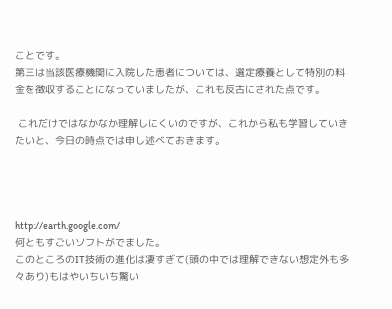ことです。
第三は当該医療機関に入院した患者については、選定療養として特別の料金を徴収することになっていましたが、これも反古にされた点です。

 これだけではなかなか理解しにくいのですが、これから私も学習していきたいと、今日の時点では申し述べておきます。




http://earth.google.com/
何ともすごいソフトがでました。
このところのIT技術の進化は凄すぎて(頭の中では理解できない想定外も多々あり)もはやいちいち驚い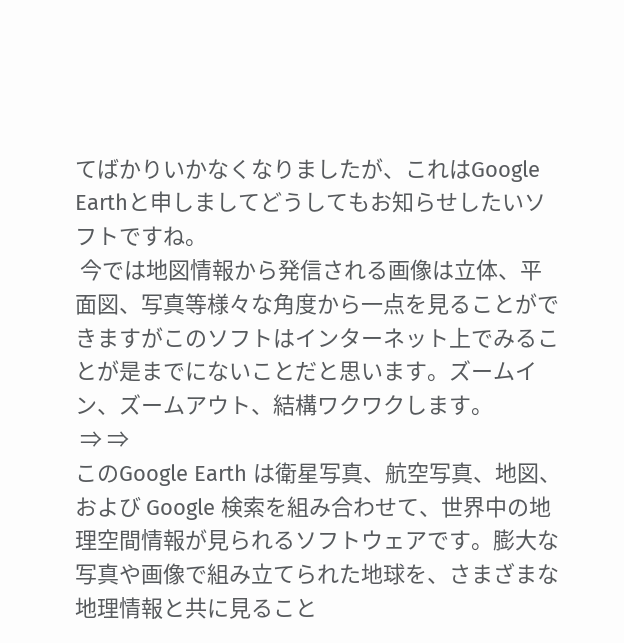てばかりいかなくなりましたが、これはGoogle Earthと申しましてどうしてもお知らせしたいソフトですね。
 今では地図情報から発信される画像は立体、平面図、写真等様々な角度から一点を見ることができますがこのソフトはインターネット上でみることが是までにないことだと思います。ズームイン、ズームアウト、結構ワクワクします。
 ⇒ ⇒
このGoogle Earth は衛星写真、航空写真、地図、および Google 検索を組み合わせて、世界中の地理空間情報が見られるソフトウェアです。膨大な写真や画像で組み立てられた地球を、さまざまな地理情報と共に見ること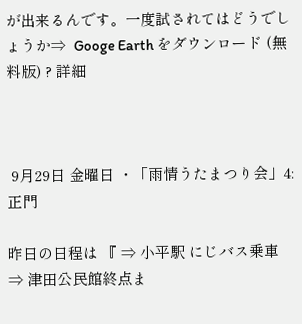が出来るんです。一度試されてはどうでしょうか⇒  Googe Earth をダウンロード (無料版) ? 詳細



 9月29日 金曜日 ・「雨情うたまつり会」4:正門

昨日の日程は 『 ⇒ 小平駅 にじバス乗車 ⇒ 津田公民館終点ま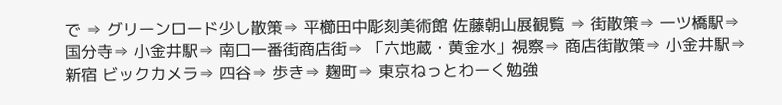で ⇒ グリーンロード少し散策⇒ 平櫛田中彫刻美術館 佐藤朝山展観覧 ⇒ 街散策⇒ 一ツ橋駅⇒ 国分寺⇒ 小金井駅⇒ 南口一番街商店街⇒ 「六地蔵・黄金水」視察⇒ 商店街散策⇒ 小金井駅⇒ 新宿 ビックカメラ⇒ 四谷⇒ 歩き⇒ 麹町⇒ 東京ねっとわーく勉強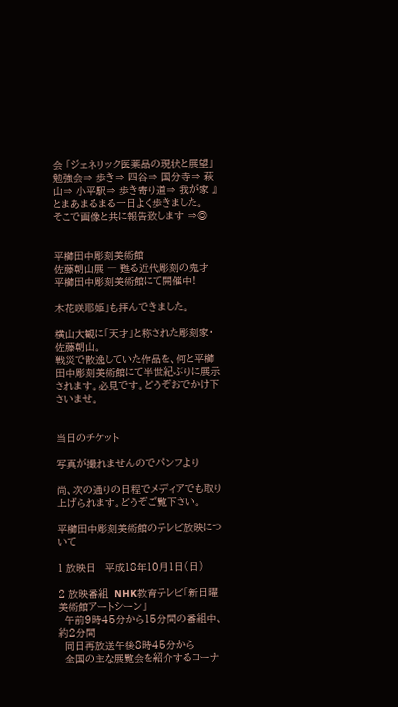会 「ジェネリック医薬品の現状と展望」勉強会⇒ 歩き⇒ 四谷⇒ 国分寺⇒ 萩山⇒ 小平駅⇒ 歩き寄り道⇒ 我が家 』とまあまるまる一日よく歩きました。
そこで画像と共に報告致します ⇒◎


平櫛田中彫刻美術館
佐藤朝山展 ― 甦る近代彫刻の鬼才
平櫛田中彫刻美術館にて開催中!

木花咲耶姫」も拝んできました。

横山大観に「天才」と称された彫刻家・佐藤朝山。
戦災で散逸していた作品を、何と平櫛田中彫刻美術館にて半世紀ぶりに展示されます。必見です。どうぞおでかけ下さいませ。


当日のチケット

写真が撮れませんのでパンフより

尚、次の通りの日程でメディアでも取り上げられます。どうぞご覧下さい。

平櫛田中彫刻美術館のテレビ放映について

1 放映日   平成18年10月1日(日)

2 放映番組  NHK教育テレビ「新日曜美術館アートシーン」
  午前9時45分から15分間の番組中、約2分間
  同日再放送午後8時45分から
  全国の主な展覧会を紹介するコーナ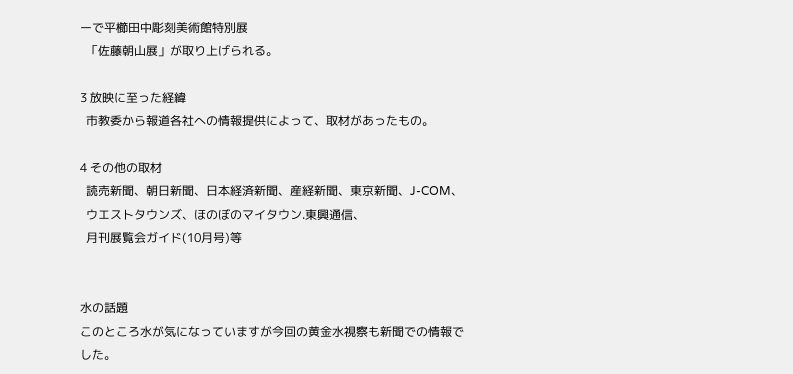ーで平櫛田中彫刻美術館特別展
  「佐藤朝山展」が取り上げられる。

3 放映に至った経緯
  市教委から報道各社への情報提供によって、取材があったもの。

4 その他の取材
  読売新聞、朝日新聞、日本経済新聞、産経新聞、東京新聞、J-COM、
  ウエストタウンズ、ほのぼのマイタウン.東興通信、
  月刊展覧会ガイド(10月号)等


水の話題
このところ水が気になっていますが今回の黄金水視察も新聞での情報でした。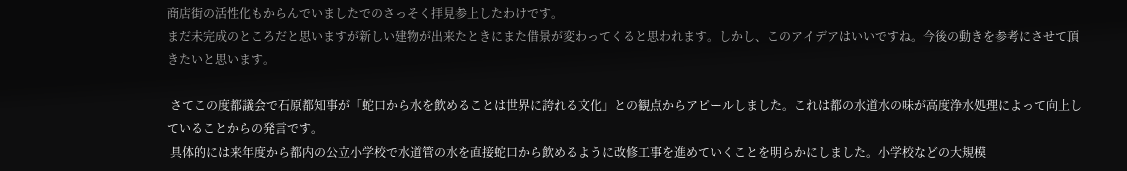商店街の活性化もからんでいましたでのさっそく拝見参上したわけです。
まだ未完成のところだと思いますが新しい建物が出来たときにまた借景が変わってくると思われます。しかし、このアイデアはいいですね。今後の動きを参考にさせて頂きたいと思います。

 さてこの度都議会で石原都知事が「蛇口から水を飲めることは世界に誇れる文化」との観点からアピールしました。これは都の水道水の味が高度浄水処理によって向上していることからの発言です。
 具体的には来年度から都内の公立小学校で水道管の水を直接蛇口から飲めるように改修工事を進めていくことを明らかにしました。小学校などの大規模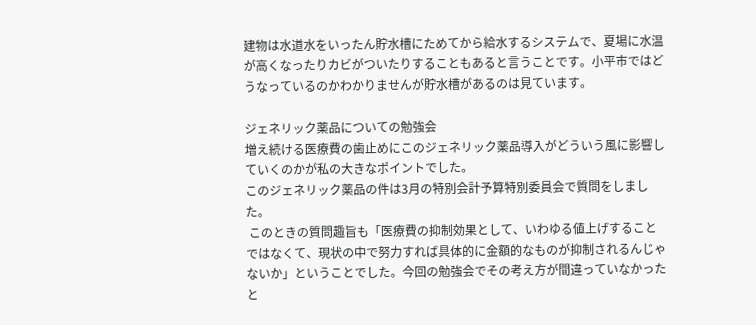建物は水道水をいったん貯水槽にためてから給水するシステムで、夏場に水温が高くなったりカビがついたりすることもあると言うことです。小平市ではどうなっているのかわかりませんが貯水槽があるのは見ています。

ジェネリック薬品についての勉強会
増え続ける医療費の歯止めにこのジェネリック薬品導入がどういう風に影響していくのかが私の大きなポイントでした。
このジェネリック薬品の件は3月の特別会計予算特別委員会で質問をしました。
 このときの質問趣旨も「医療費の抑制効果として、いわゆる値上げすることではなくて、現状の中で努力すれば具体的に金額的なものが抑制されるんじゃないか」ということでした。今回の勉強会でその考え方が間違っていなかったと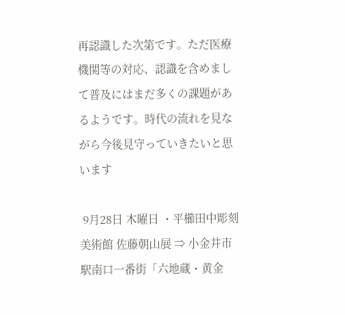再認識した次第です。ただ医療機関等の対応、認識を含めまして普及にはまだ多くの課題があるようです。時代の流れを見ながら今後見守っていきたいと思います

 9月28日 木曜日 ・平櫛田中彫刻美術館 佐藤朝山展 ⇒ 小金井市駅南口一番街「六地蔵・黄金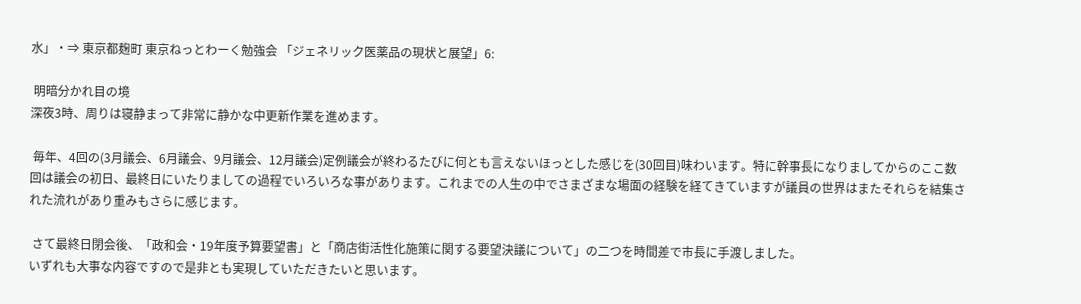水」・⇒ 東京都麹町 東京ねっとわーく勉強会 「ジェネリック医薬品の現状と展望」6:

 明暗分かれ目の境
深夜3時、周りは寝静まって非常に静かな中更新作業を進めます。

 毎年、4回の(3月議会、6月議会、9月議会、12月議会)定例議会が終わるたびに何とも言えないほっとした感じを(30回目)味わいます。特に幹事長になりましてからのここ数回は議会の初日、最終日にいたりましての過程でいろいろな事があります。これまでの人生の中でさまざまな場面の経験を経てきていますが議員の世界はまたそれらを結集された流れがあり重みもさらに感じます。

 さて最終日閉会後、「政和会・19年度予算要望書」と「商店街活性化施策に関する要望決議について」の二つを時間差で市長に手渡しました。
いずれも大事な内容ですので是非とも実現していただきたいと思います。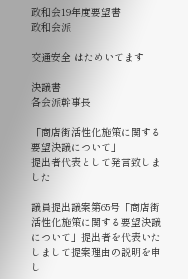政和会19年度要望書
政和会派

交通安全 はためいてます

決議書
各会派幹事長

「商店街活性化施策に関する要望決議について」
提出者代表として発言致しました

議員提出議案第65号「商店街活性化施策に関する要望決議について」提出者を代表いたしまして提案理由の説明を申し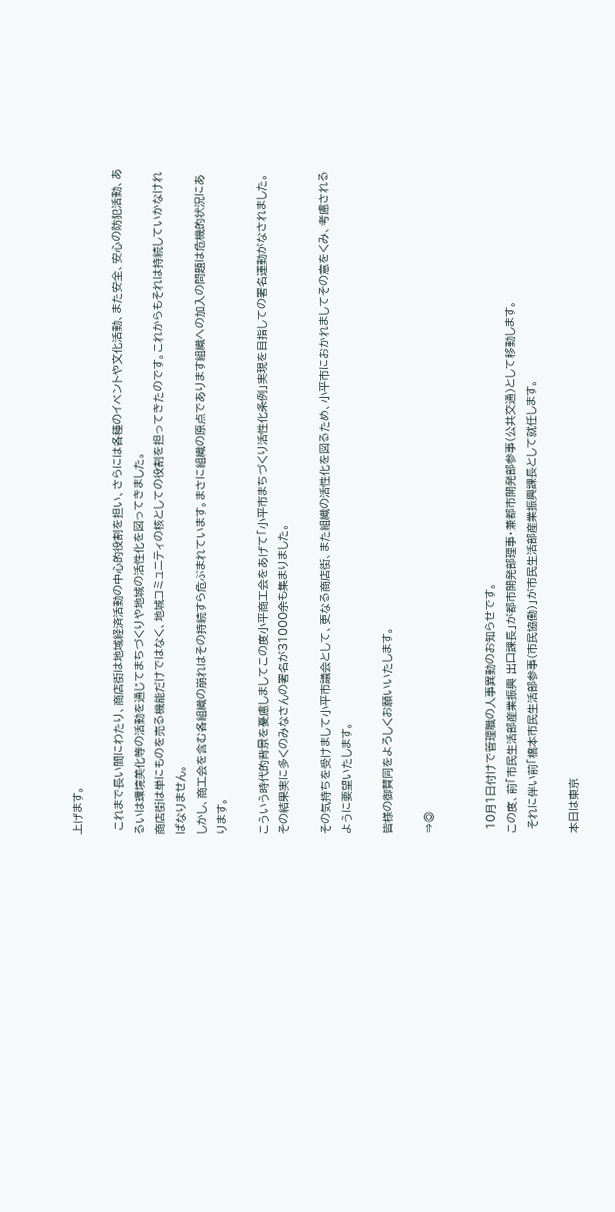上げます。

 これまで長い間にわたり、商店街は地域経済活動の中心的役割を担い、さらには各種のイベントや文化活動、また安全、安心の防犯活動、あるいは環境美化等の活動を通じてまちづくりや地城の活性化を図ってきました。
商店街は単にものを売る機能だけではなく、地城コミュニティの核としての役割を担ってきたのです。これからもそれは持続していかなければなりません。
しかし、商工会を含む各組織の崩れはその持続すら危ぶまれています。まさに組織の原点であります組織への加入の問題は危機的状況にあります。

こういう時代的背景を憂慮しましてこの度小平商工会をあげて「小平市まちづくり活性化条例」実現を目指しての署名運動がなされました。その結果実に多くのみなさんの署名が31000余も集まりました。

その気持ちを受けまして小平市議会として、更なる商店街、また組織の活性化を図るため、小平市におかれましてその意をくみ、考慮されるように要望いたします。

皆様の御賛同をよろしくお願いいたします。

⇒◎


 10月1日付けで管理職の人事異動のお知らせです。
この度、前「市民生活部産業振興 出口課長」が都市開発部理事・兼都市開発部参事(公共交通)として移動します。
 それに伴い前「橋本市民生活部参事(市民協働)」が市民生活部産業振興課長として就任します。

本日は東京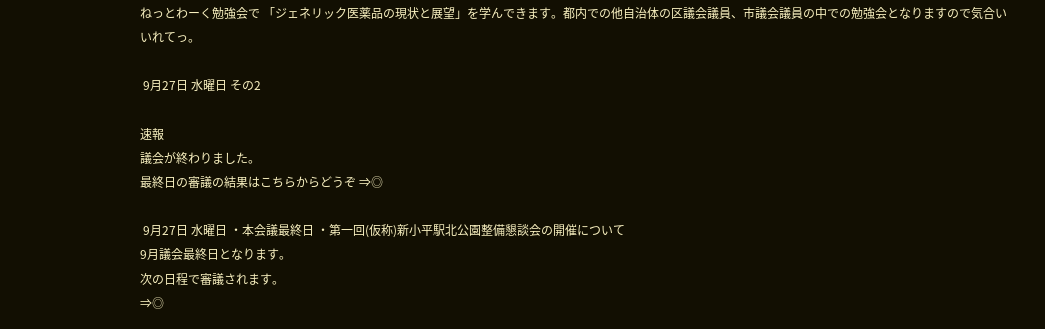ねっとわーく勉強会で 「ジェネリック医薬品の現状と展望」を学んできます。都内での他自治体の区議会議員、市議会議員の中での勉強会となりますので気合いいれてっ。

 9月27日 水曜日 その2

速報
議会が終わりました。
最終日の審議の結果はこちらからどうぞ ⇒◎

 9月27日 水曜日 ・本会議最終日 ・第一回(仮称)新小平駅北公園整備懇談会の開催について
9月議会最終日となります。
次の日程で審議されます。
⇒◎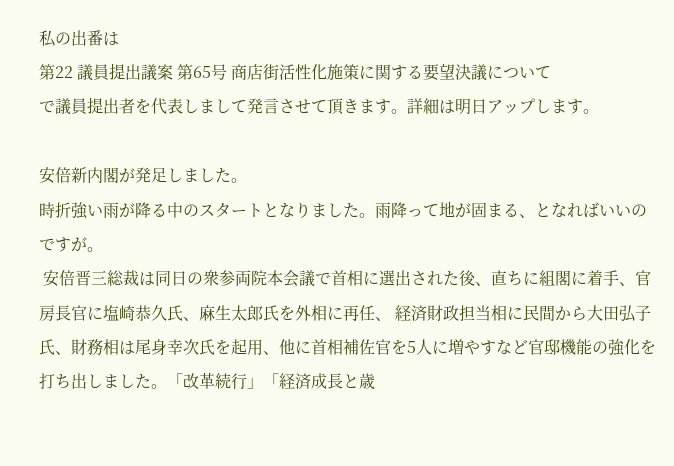私の出番は
第22 議員提出議案 第65号 商店街活性化施策に関する要望決議について
で議員提出者を代表しまして発言させて頂きます。詳細は明日アップします。

安倍新内閣が発足しました。
時折強い雨が降る中のスタートとなりました。雨降って地が固まる、となればいいのですが。
 安倍晋三総裁は同日の衆参両院本会議で首相に選出された後、直ちに組閣に着手、官房長官に塩崎恭久氏、麻生太郎氏を外相に再任、 経済財政担当相に民間から大田弘子氏、財務相は尾身幸次氏を起用、他に首相補佐官を5人に増やすなど官邸機能の強化を打ち出しました。「改革続行」「経済成長と歳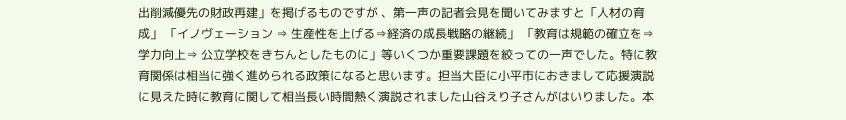出削減優先の財政再建」を掲げるものですが 、第一声の記者会見を聞いてみますと「人材の育成」 「イノヴェーション ⇒ 生産性を上げる⇒経済の成長戦略の継続」 「教育は規範の確立を⇒ 学力向上⇒ 公立学校をきちんとしたものに」等いくつか重要課題を絞っての一声でした。特に教育関係は相当に強く進められる政策になると思います。担当大臣に小平市におきまして応援演説に見えた時に教育に関して相当長い時間熱く演説されました山谷えり子さんがはいりました。本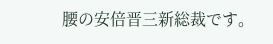腰の安倍晋三新総裁です。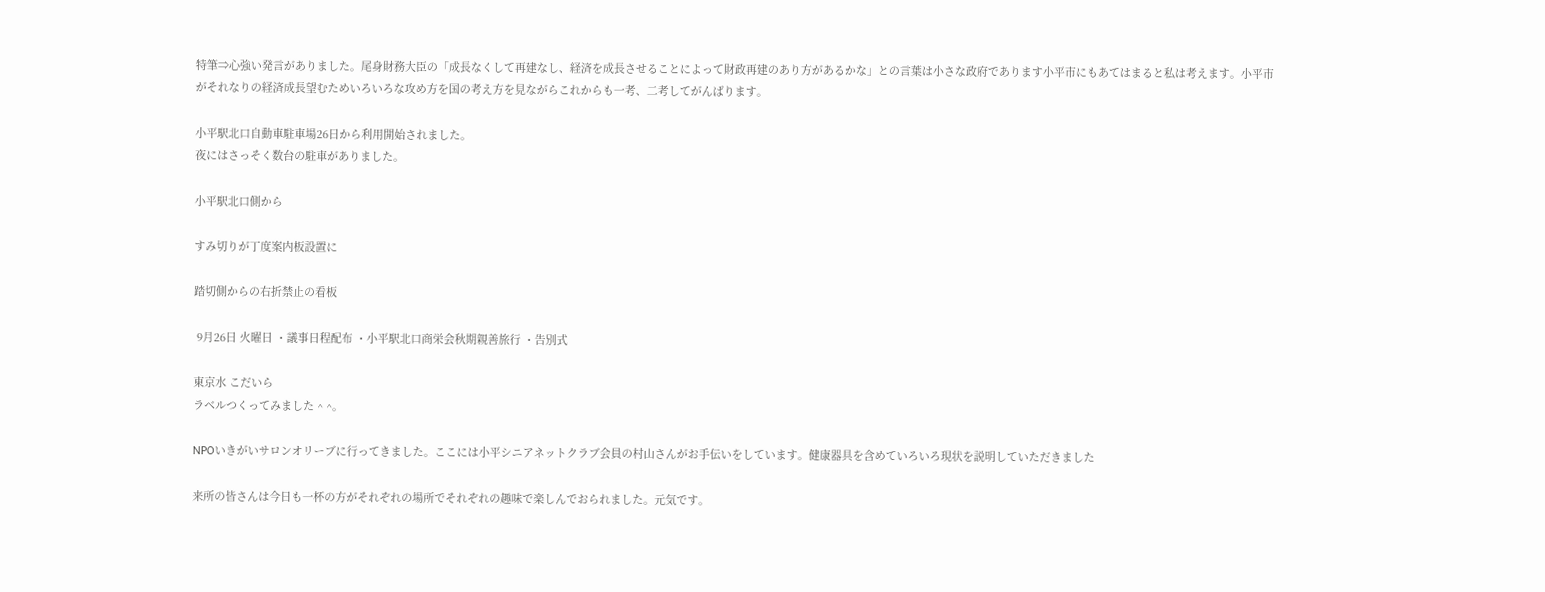特筆⇒心強い発言がありました。尾身財務大臣の「成長なくして再建なし、経済を成長させることによって財政再建のあり方があるかな」との言葉は小さな政府であります小平市にもあてはまると私は考えます。小平市がそれなりの経済成長望むためいろいろな攻め方を国の考え方を見ながらこれからも一考、二考してがんばります。

小平駅北口自動車駐車場26日から利用開始されました。
夜にはさっそく数台の駐車がありました。

小平駅北口側から

すみ切りが丁度案内板設置に

踏切側からの右折禁止の看板

 9月26日 火曜日 ・議事日程配布 ・小平駅北口商栄会秋期親善旅行 ・告別式

東京水 こだいら
ラベルつくってみました ^ ^。

NPOいきがいサロンオリーブに行ってきました。ここには小平シニアネットクラブ会員の村山さんがお手伝いをしています。健康器具を含めていろいろ現状を説明していただきました

来所の皆さんは今日も一杯の方がそれぞれの場所でそれぞれの趣味で楽しんでおられました。元気です。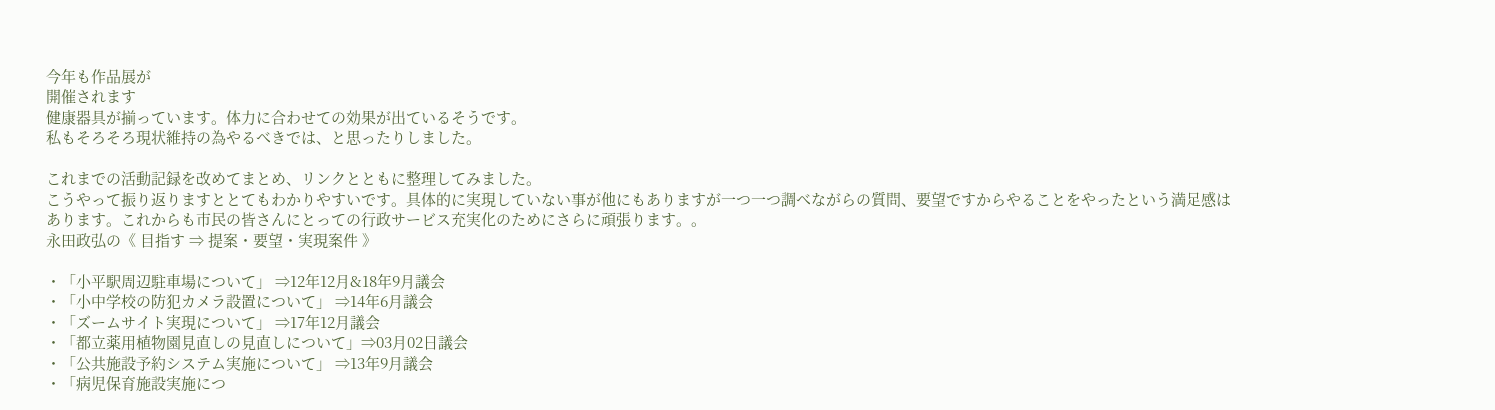今年も作品展が
開催されます
健康器具が揃っています。体力に合わせての効果が出ているそうです。
私もそろそろ現状維持の為やるべきでは、と思ったりしました。

これまでの活動記録を改めてまとめ、リンクとともに整理してみました。
こうやって振り返りますととてもわかりやすいです。具体的に実現していない事が他にもありますが一つ一つ調べながらの質問、要望ですからやることをやったという満足感はあります。これからも市民の皆さんにとっての行政サービス充実化のためにさらに頑張ります。。
永田政弘の《 目指す ⇒ 提案・要望・実現案件 》

・「小平駅周辺駐車場について」 ⇒12年12月&18年9月議会
・「小中学校の防犯カメラ設置について」 ⇒14年6月議会
・「ズームサイト実現について」 ⇒17年12月議会
・「都立薬用植物園見直しの見直しについて」⇒03月02日議会
・「公共施設予約システム実施について」 ⇒13年9月議会
・「病児保育施設実施につ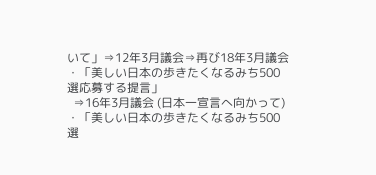いて」⇒12年3月議会⇒再び18年3月議会
・「美しい日本の歩きたくなるみち500選応募する提言」
  ⇒16年3月議会 (日本一宣言へ向かって)
・「美しい日本の歩きたくなるみち500選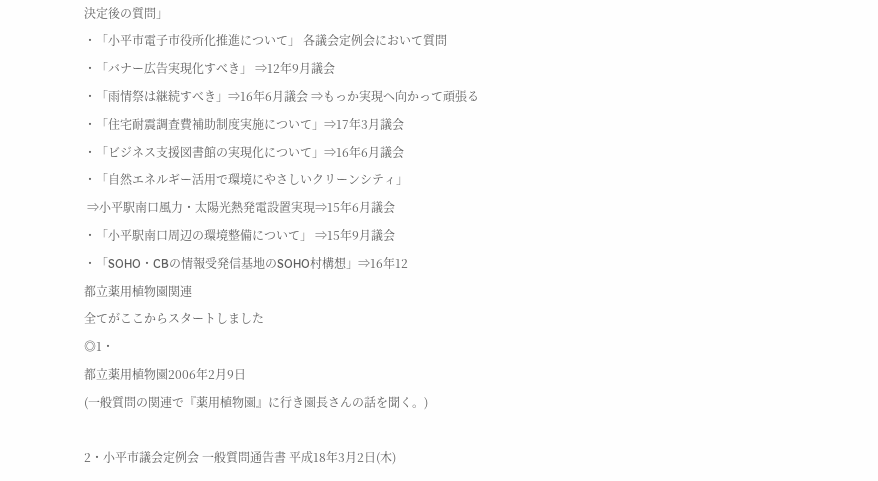決定後の質問」
・「小平市電子市役所化推進について」 各議会定例会において質問
・「バナー広告実現化すべき」 ⇒12年9月議会
・「雨情祭は継続すべき」⇒16年6月議会 ⇒もっか実現へ向かって頑張る
・「住宅耐震調査費補助制度実施について」⇒17年3月議会
・「ビジネス支援図書館の実現化について」⇒16年6月議会
・「自然エネルギー活用で環境にやさしいクリーンシティ」
 ⇒小平駅南口風力・太陽光熱発電設置実現⇒15年6月議会
・「小平駅南口周辺の環境整備について」 ⇒15年9月議会
・「SOHO・CBの情報受発信基地のSOHO村構想」⇒16年12
都立薬用植物園関連
全てがここからスタートしました
◎1・
都立薬用植物園2006年2月9日
(一般質問の関連で『薬用植物園』に行き園長さんの話を聞く。)

2・小平市議会定例会 一般質問通告書 平成18年3月2日(木)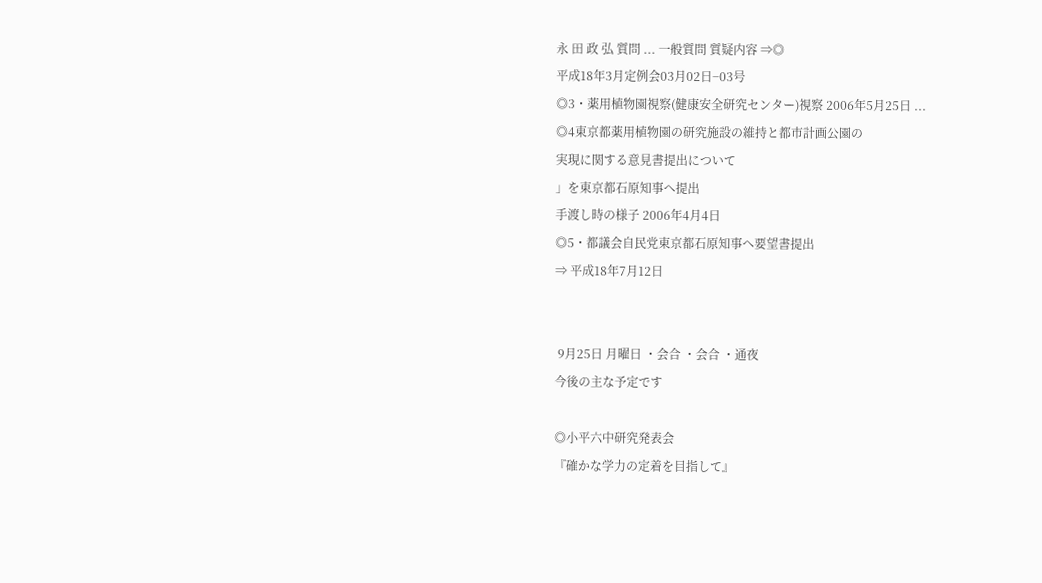永 田 政 弘 質問 ... 一般質問 質疑内容 ⇒◎
平成18年3月定例会03月02日−03号
◎3・薬用植物園視察(健康安全研究センター)視察 2006年5月25日 ...
◎4東京都薬用植物園の研究施設の維持と都市計画公園の
実現に関する意見書提出について
」を東京都石原知事へ提出
手渡し時の様子 2006年4月4日
◎5・都議会自民党東京都石原知事へ要望書提出
⇒ 平成18年7月12日


 9月25日 月曜日 ・会合 ・会合 ・通夜
今後の主な予定です

◎小平六中研究発表会
『確かな学力の定着を目指して』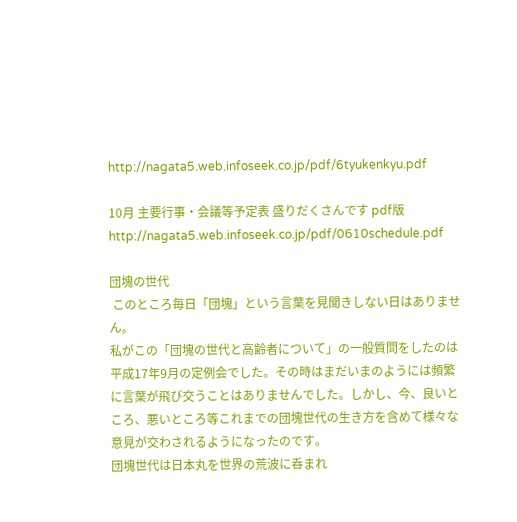http://nagata5.web.infoseek.co.jp/pdf/6tyukenkyu.pdf

10月 主要行事・会議等予定表 盛りだくさんです pdf版
http://nagata5.web.infoseek.co.jp/pdf/0610schedule.pdf

団塊の世代
 このところ毎日「団塊」という言葉を見聞きしない日はありません。
私がこの「団塊の世代と高齢者について」の一般質問をしたのは平成17年9月の定例会でした。その時はまだいまのようには頻繁に言葉が飛び交うことはありませんでした。しかし、今、良いところ、悪いところ等これまでの団塊世代の生き方を含めて様々な意見が交わされるようになったのです。
団塊世代は日本丸を世界の荒波に呑まれ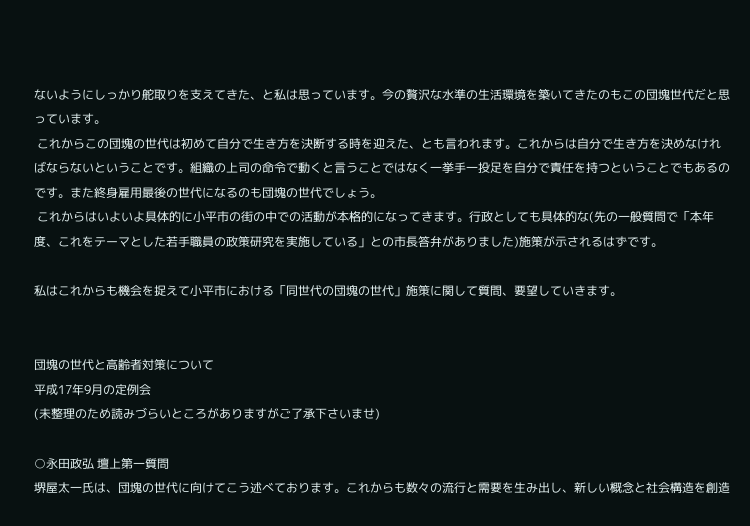ないようにしっかり舵取りを支えてきた、と私は思っています。今の贅沢な水準の生活環境を築いてきたのもこの団塊世代だと思っています。
 これからこの団塊の世代は初めて自分で生き方を決断する時を迎えた、とも言われます。これからは自分で生き方を決めなければならないということです。組織の上司の命令で動くと言うことではなく一挙手一投足を自分で責任を持つということでもあるのです。また終身雇用最後の世代になるのも団塊の世代でしょう。
 これからはいよいよ具体的に小平市の街の中での活動が本格的になってきます。行政としても具体的な(先の一般質問で「本年度、これをテーマとした若手職員の政策研究を実施している」との市長答弁がありました)施策が示されるはずです。

私はこれからも機会を捉えて小平市における「同世代の団塊の世代」施策に関して質問、要望していきます。


団塊の世代と高齢者対策について
平成17年9月の定例会
(未整理のため読みづらいところがありますがご了承下さいませ)

○永田政弘 壇上第一質問
堺屋太一氏は、団塊の世代に向けてこう述べております。これからも数々の流行と需要を生み出し、新しい概念と社会構造を創造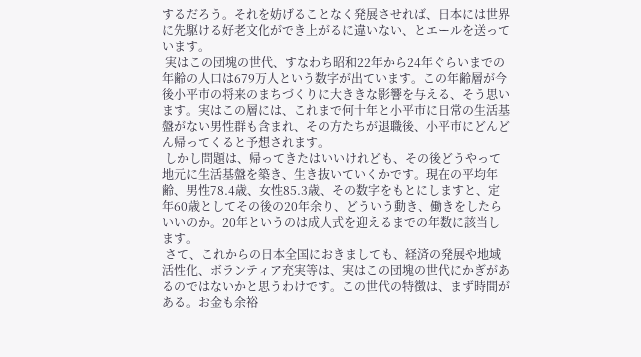するだろう。それを妨げることなく発展させれば、日本には世界に先駆ける好老文化ができ上がるに違いない、とエールを送っています。
 実はこの団塊の世代、すなわち昭和22年から24年ぐらいまでの年齢の人口は679万人という数字が出ています。この年齢層が今後小平市の将来のまちづくりに大ききな影響を与える、そう思います。実はこの層には、これまで何十年と小平市に日常の生活基盤がない男性群も含まれ、その方たちが退職後、小平市にどんどん帰ってくると予想されます。
 しかし問題は、帰ってきたはいいけれども、その後どうやって地元に生活基盤を築き、生き抜いていくかです。現在の平均年齢、男性78.4歳、女性85.3歳、その数字をもとにしますと、定年60歳としてその後の20年余り、どういう動き、働きをしたらいいのか。20年というのは成人式を迎えるまでの年数に該当します。
 さて、これからの日本全国におきましても、経済の発展や地域活性化、ボランティア充実等は、実はこの団塊の世代にかぎがあるのではないかと思うわけです。この世代の特徴は、まず時間がある。お金も余裕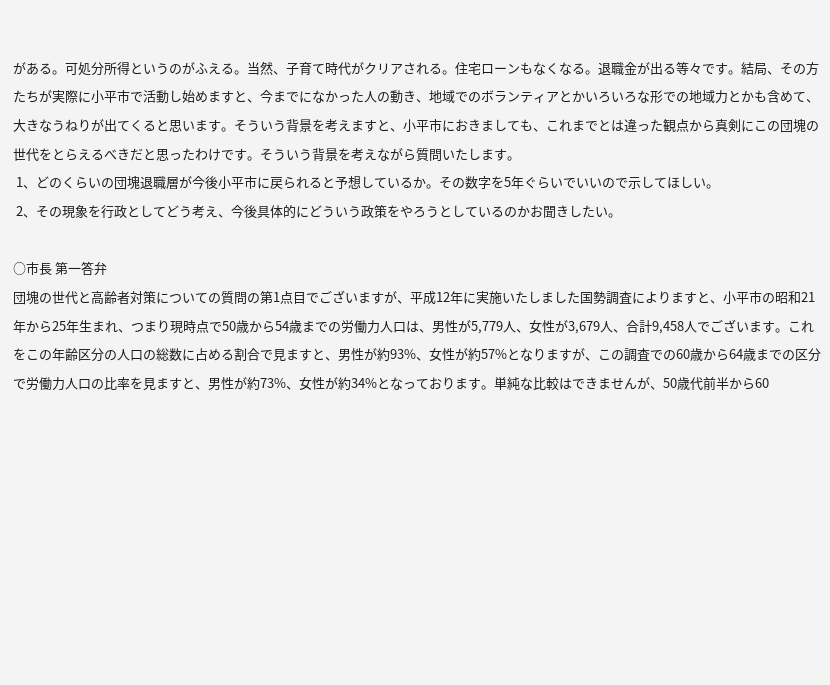がある。可処分所得というのがふえる。当然、子育て時代がクリアされる。住宅ローンもなくなる。退職金が出る等々です。結局、その方たちが実際に小平市で活動し始めますと、今までになかった人の動き、地域でのボランティアとかいろいろな形での地域力とかも含めて、大きなうねりが出てくると思います。そういう背景を考えますと、小平市におきましても、これまでとは違った観点から真剣にこの団塊の世代をとらえるべきだと思ったわけです。そういう背景を考えながら質問いたします。
 1、どのくらいの団塊退職層が今後小平市に戻られると予想しているか。その数字を5年ぐらいでいいので示してほしい。
 2、その現象を行政としてどう考え、今後具体的にどういう政策をやろうとしているのかお聞きしたい。

○市長 第一答弁
団塊の世代と高齢者対策についての質問の第1点目でございますが、平成12年に実施いたしました国勢調査によりますと、小平市の昭和21年から25年生まれ、つまり現時点で50歳から54歳までの労働力人口は、男性が5,779人、女性が3,679人、合計9,458人でございます。これをこの年齢区分の人口の総数に占める割合で見ますと、男性が約93%、女性が約57%となりますが、この調査での60歳から64歳までの区分で労働力人口の比率を見ますと、男性が約73%、女性が約34%となっております。単純な比較はできませんが、50歳代前半から60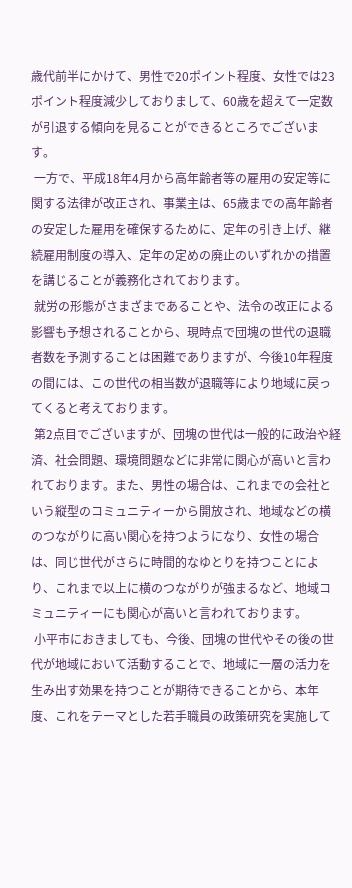歳代前半にかけて、男性で20ポイント程度、女性では23ポイント程度減少しておりまして、60歳を超えて一定数が引退する傾向を見ることができるところでございます。
 一方で、平成18年4月から高年齢者等の雇用の安定等に関する法律が改正され、事業主は、65歳までの高年齢者の安定した雇用を確保するために、定年の引き上げ、継続雇用制度の導入、定年の定めの廃止のいずれかの措置を講じることが義務化されております。
 就労の形態がさまざまであることや、法令の改正による影響も予想されることから、現時点で団塊の世代の退職者数を予測することは困難でありますが、今後10年程度の間には、この世代の相当数が退職等により地域に戻ってくると考えております。
 第2点目でございますが、団塊の世代は一般的に政治や経済、社会問題、環境問題などに非常に関心が高いと言われております。また、男性の場合は、これまでの会社という縦型のコミュニティーから開放され、地域などの横のつながりに高い関心を持つようになり、女性の場合は、同じ世代がさらに時間的なゆとりを持つことにより、これまで以上に横のつながりが強まるなど、地域コミュニティーにも関心が高いと言われております。
 小平市におきましても、今後、団塊の世代やその後の世代が地域において活動することで、地域に一層の活力を生み出す効果を持つことが期待できることから、本年度、これをテーマとした若手職員の政策研究を実施して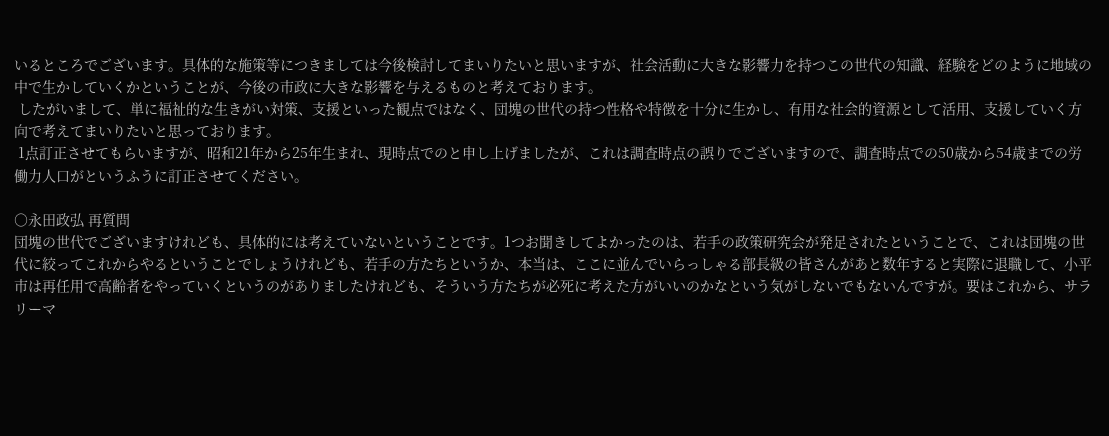いるところでございます。具体的な施策等につきましては今後検討してまいりたいと思いますが、社会活動に大きな影響力を持つこの世代の知識、経験をどのように地域の中で生かしていくかということが、今後の市政に大きな影響を与えるものと考えております。
 したがいまして、単に福祉的な生きがい対策、支援といった観点ではなく、団塊の世代の持つ性格や特徴を十分に生かし、有用な社会的資源として活用、支援していく方向で考えてまいりたいと思っております。
 1点訂正させてもらいますが、昭和21年から25年生まれ、現時点でのと申し上げましたが、これは調査時点の誤りでございますので、調査時点での50歳から54歳までの労働力人口がというふうに訂正させてください。

○永田政弘 再質問
団塊の世代でございますけれども、具体的には考えていないということです。1つお聞きしてよかったのは、若手の政策研究会が発足されたということで、これは団塊の世代に絞ってこれからやるということでしょうけれども、若手の方たちというか、本当は、ここに並んでいらっしゃる部長級の皆さんがあと数年すると実際に退職して、小平市は再任用で高齢者をやっていくというのがありましたけれども、そういう方たちが必死に考えた方がいいのかなという気がしないでもないんですが。要はこれから、サラリーマ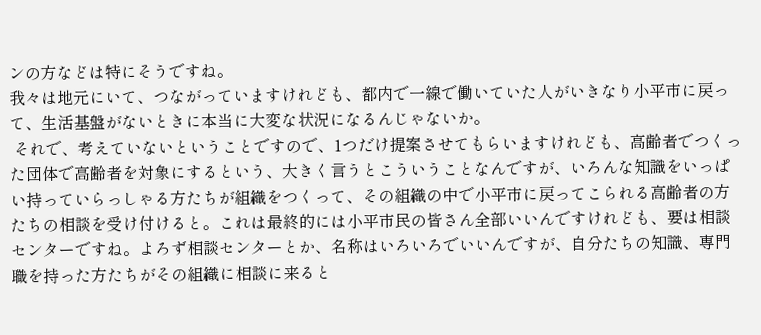ンの方などは特にそうですね。
我々は地元にいて、つながっていますけれども、都内で一線で働いていた人がいきなり小平市に戻って、生活基盤がないときに本当に大変な状況になるんじゃないか。
 それで、考えていないということですので、1つだけ提案させてもらいますけれども、高齢者でつくった団体で高齢者を対象にするという、大きく言うとこういうことなんですが、いろんな知識をいっぱい持っていらっしゃる方たちが組織をつくって、その組織の中で小平市に戻ってこられる高齢者の方たちの相談を受け付けると。これは最終的には小平市民の皆さん全部いいんですけれども、要は相談センターですね。よろず相談センターとか、名称はいろいろでいいんですが、自分たちの知識、専門職を持った方たちがその組織に相談に来ると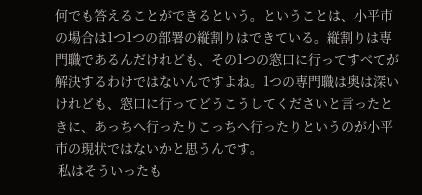何でも答えることができるという。ということは、小平市の場合は1つ1つの部署の縦割りはできている。縦割りは専門職であるんだけれども、その1つの窓口に行ってすべてが解決するわけではないんですよね。1つの専門職は奥は深いけれども、窓口に行ってどうこうしてくださいと言ったときに、あっちへ行ったりこっちへ行ったりというのが小平市の現状ではないかと思うんです。
 私はそういったも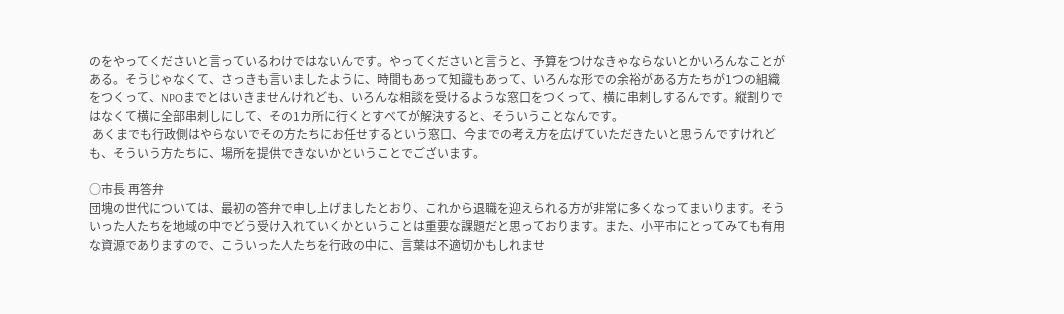のをやってくださいと言っているわけではないんです。やってくださいと言うと、予算をつけなきゃならないとかいろんなことがある。そうじゃなくて、さっきも言いましたように、時間もあって知識もあって、いろんな形での余裕がある方たちが1つの組織をつくって、NPOまでとはいきませんけれども、いろんな相談を受けるような窓口をつくって、横に串刺しするんです。縦割りではなくて横に全部串刺しにして、その1カ所に行くとすべてが解決すると、そういうことなんです。
 あくまでも行政側はやらないでその方たちにお任せするという窓口、今までの考え方を広げていただきたいと思うんですけれども、そういう方たちに、場所を提供できないかということでございます。

○市長 再答弁
団塊の世代については、最初の答弁で申し上げましたとおり、これから退職を迎えられる方が非常に多くなってまいります。そういった人たちを地域の中でどう受け入れていくかということは重要な課題だと思っております。また、小平市にとってみても有用な資源でありますので、こういった人たちを行政の中に、言葉は不適切かもしれませ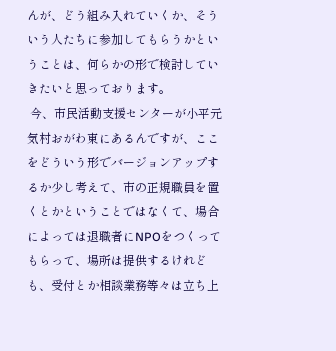んが、どう組み入れていくか、そういう人たちに参加してもらうかということは、何らかの形で検討していきたいと思っております。
 今、市民活動支援センターが小平元気村おがわ東にあるんですが、ここをどういう形でバージョンアップするか少し考えて、市の正規職員を置くとかということではなくて、場合によっては退職者にNPOをつくってもらって、場所は提供するけれども、受付とか相談業務等々は立ち上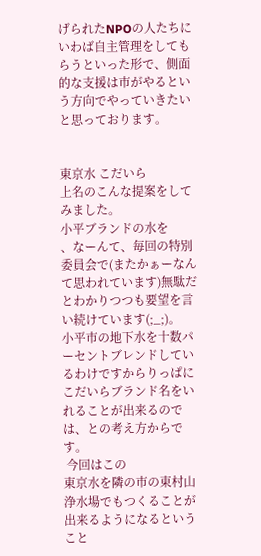げられたNPOの人たちにいわば自主管理をしてもらうといった形で、側面的な支援は市がやるという方向でやっていきたいと思っております。


東京水 こだいら
上名のこんな提案をしてみました。
小平ブランドの水を
、なーんて、毎回の特別委員会で(またかぁーなんて思われています)無駄だとわかりつつも要望を言い続けています(;_;)。
小平市の地下水を十数パーセントブレンドしているわけですからりっぱにこだいらブランド名をいれることが出来るのでは、との考え方からです。
 今回はこの
東京水を隣の市の東村山浄水場でもつくることが出来るようになるということ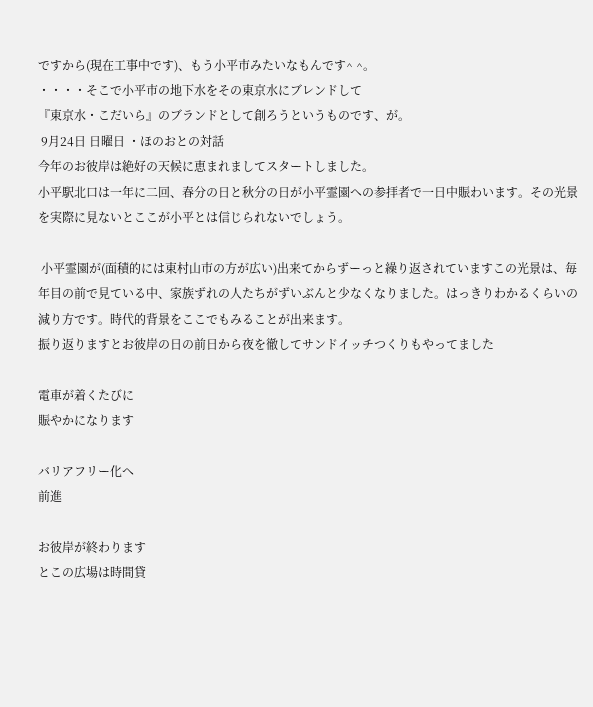ですから(現在工事中です)、もう小平市みたいなもんです^ ^。
・・・・そこで小平市の地下水をその東京水にブレンドして
『東京水・こだいら』のブランドとして創ろうというものです、が。
 9月24日 日曜日 ・ほのおとの対話
今年のお彼岸は絶好の天候に恵まれましてスタートしました。
小平駅北口は一年に二回、春分の日と秋分の日が小平霊園への参拝者で一日中賑わいます。その光景を実際に見ないとここが小平とは信じられないでしょう。

 小平霊園が(面積的には東村山市の方が広い)出来てからずーっと繰り返されていますこの光景は、毎年目の前で見ている中、家族ずれの人たちがずいぶんと少なくなりました。はっきりわかるくらいの減り方です。時代的背景をここでもみることが出来ます。
振り返りますとお彼岸の日の前日から夜を徹してサンドイッチつくりもやってました

電車が着くたびに
賑やかになります

バリアフリー化へ
前進

お彼岸が終わります
とこの広場は時間貸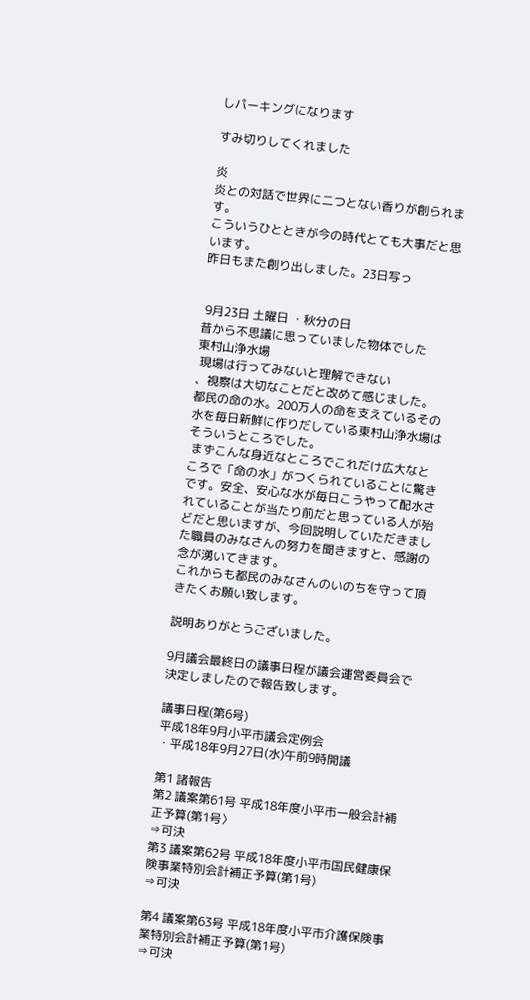しパーキングになります

すみ切りしてくれました

炎
炎との対話で世界に二つとない香りが創られます。
こういうひとときが今の時代とても大事だと思います。
昨日もまた創り出しました。23日写っ


 9月23日 土曜日 ・秋分の日
昔から不思議に思っていました物体でした
東村山浄水場
 現場は行ってみないと理解できない
、視察は大切なことだと改めて感じました。
都民の命の水。200万人の命を支えているその水を毎日新鮮に作りだしている東村山浄水場はそういうところでした。
 まずこんな身近なところでこれだけ広大なところで「命の水」がつくられていることに驚きです。安全、安心な水が毎日こうやって配水されていることが当たり前だと思っている人が殆どだと思いますが、今回説明していただきました職員のみなさんの努力を聞きますと、感謝の念が湧いてきます。
これからも都民のみなさんのいのちを守って頂きたくお願い致します。

説明ありがとうございました。

9月議会最終日の議事日程が議会運営委員会で決定しましたので報告致します。

議事日程(第6号)
平成18年9月小平市議会定例会
・平成18年9月27日(水)午前9時開議

第1 諸報告
第2 議案第61号 平成18年度小平市一般会計補正予算(第1号〉
⇒可決
第3 議案第62号 平成18年度小平市国民健康保険事業特別会計補正予算(第1号)
⇒可決

第4 議案第63号 平成18年度小平市介護保険事業特別会計補正予算(第1号)
⇒可決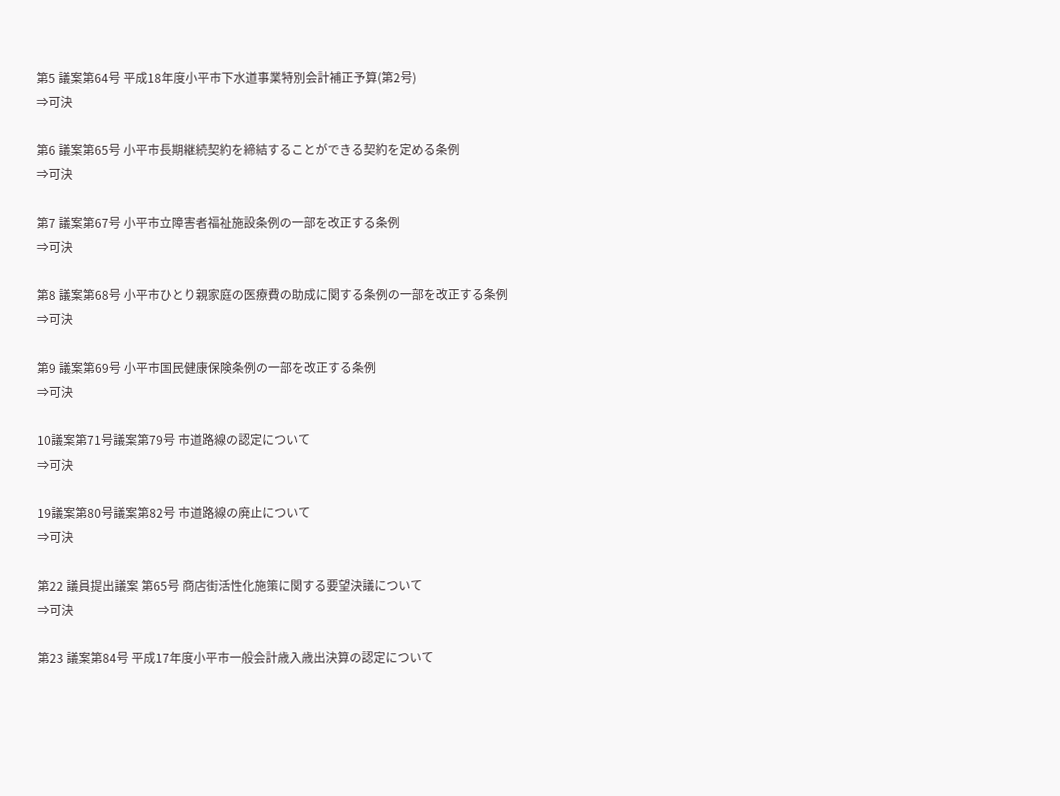第5 議案第64号 平成18年度小平市下水道事業特別会計補正予算(第2号)
⇒可決

第6 議案第65号 小平市長期継続契約を締結することができる契約を定める条例
⇒可決

第7 議案第67号 小平市立障害者福祉施設条例の一部を改正する条例
⇒可決

第8 議案第68号 小平市ひとり親家庭の医療費の助成に関する条例の一部を改正する条例
⇒可決

第9 議案第69号 小平市国民健康保険条例の一部を改正する条例
⇒可決

10議案第71号議案第79号 市道路線の認定について
⇒可決

19議案第80号議案第82号 市道路線の廃止について
⇒可決

第22 議員提出議案 第65号 商店街活性化施策に関する要望決議について
⇒可決

第23 議案第84号 平成17年度小平市一般会計歳入歳出決算の認定について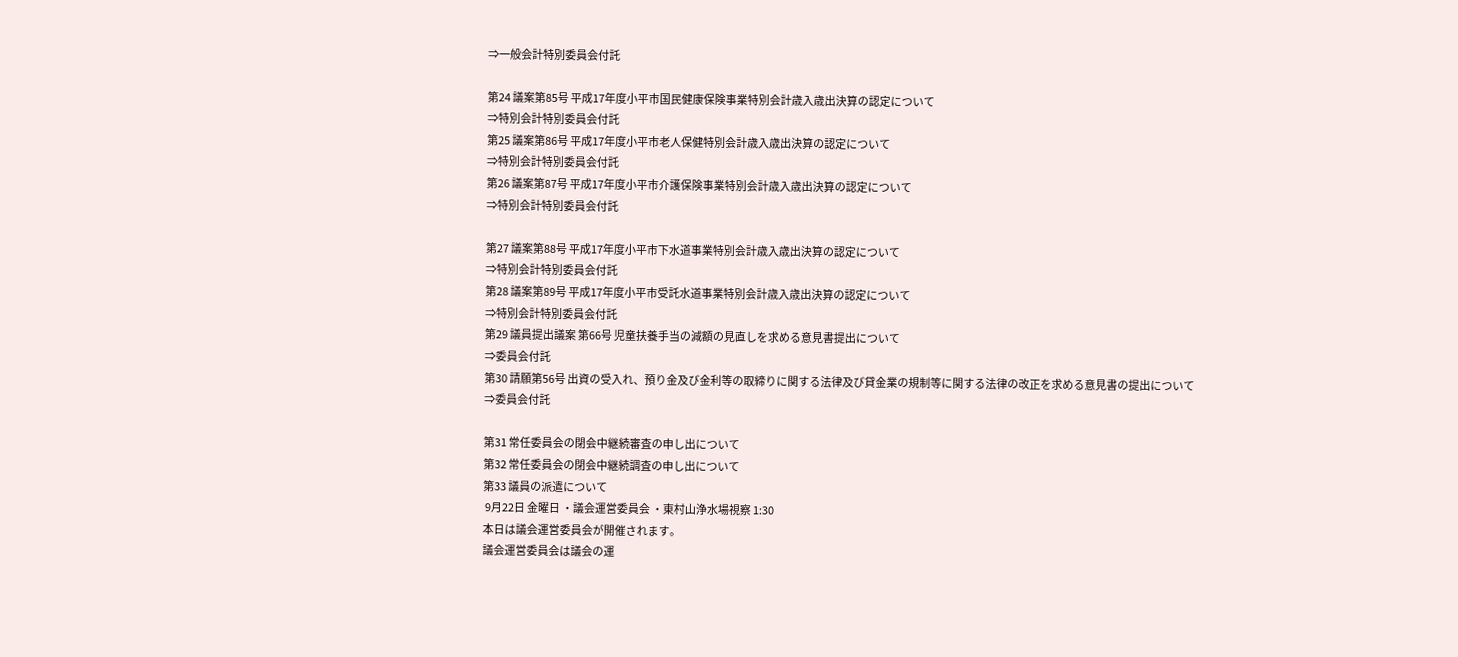⇒一般会計特別委員会付託

第24 議案第85号 平成17年度小平市国民健康保険事業特別会計歳入歳出決算の認定について
⇒特別会計特別委員会付託
第25 議案第86号 平成17年度小平市老人保健特別会計歳入歳出決算の認定について
⇒特別会計特別委員会付託
第26 議案第87号 平成17年度小平市介護保険事業特別会計歳入歳出決算の認定について
⇒特別会計特別委員会付託

第27 議案第88号 平成17年度小平市下水道事業特別会計歳入歳出決算の認定について
⇒特別会計特別委員会付託
第28 議案第89号 平成17年度小平市受託水道事業特別会計歳入歳出決算の認定について
⇒特別会計特別委員会付託
第29 議員提出議案 第66号 児童扶養手当の減額の見直しを求める意見書提出について
⇒委員会付託
第30 請願第56号 出資の受入れ、預り金及び金利等の取締りに関する法律及び貸金業の規制等に関する法律の改正を求める意見書の提出について
⇒委員会付託

第31 常任委員会の閉会中継続審査の申し出について
第32 常任委員会の閉会中継続調査の申し出について
第33 議員の派遣について
 9月22日 金曜日 ・議会運営委員会 ・東村山浄水場視察 1:30
本日は議会運営委員会が開催されます。
議会運営委員会は議会の運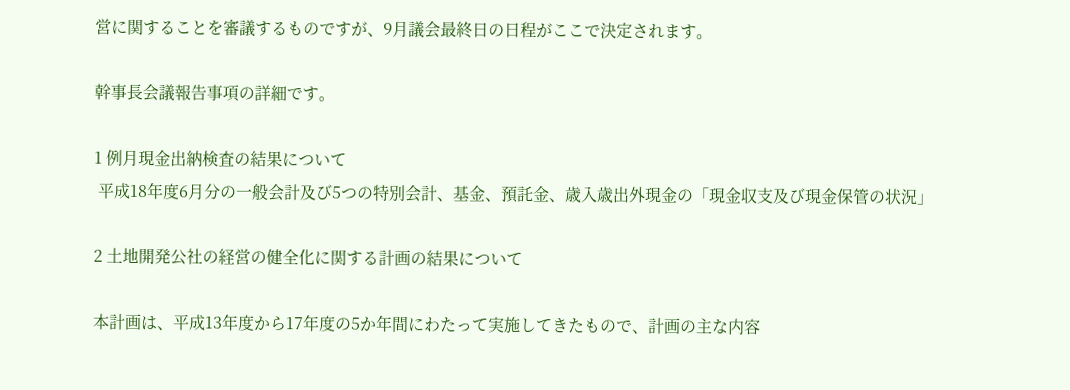営に関することを審議するものですが、9月議会最終日の日程がここで決定されます。

幹事長会議報告事項の詳細です。

1 例月現金出納検査の結果について
 平成18年度6月分の一般会計及び5つの特別会計、基金、預託金、歳入歳出外現金の「現金収支及び現金保管の状況」

2 土地開発公社の経営の健全化に関する計画の結果について

本計画は、平成13年度から17年度の5か年間にわたって実施してきたもので、計画の主な内容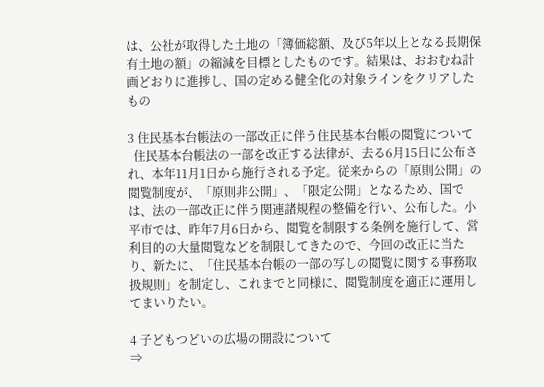は、公社が取得した土地の「簿価総額、及び5年以上となる長期保有土地の額」の縮減を目標としたものです。結果は、おおむね計画どおりに進捗し、国の定める健全化の対象ラインをクリアしたもの

3 住民基本台帳法の一部改正に伴う住民基本台帳の閲覧について
  住民基本台帳法の一部を改正する法律が、去る6月15日に公布され、本年11月1日から施行される予定。従来からの「原則公開」の閲覧制度が、「原則非公開」、「限定公開」となるため、国では、法の一部改正に伴う関連諸規程の整備を行い、公布した。小平市では、昨年7月6日から、閲覧を制限する条例を施行して、営利目的の大量閲覧などを制限してきたので、今回の改正に当たり、新たに、「住民基本台帳の一部の写しの閲覧に関する事務取扱規則」を制定し、これまでと同様に、閲覧制度を適正に運用してまいりたい。

4 子どもつどいの広場の開設について
⇒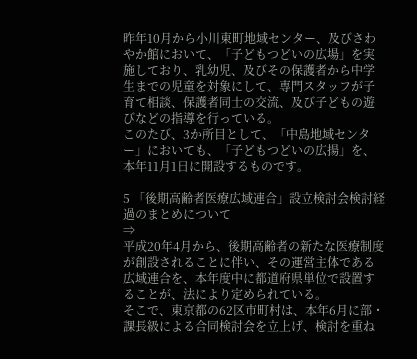昨年10月から小川東町地域センター、及びさわやか館において、「子どもつどいの広場」を実施しており、乳幼児、及びその保護者から中学生までの児童を対象にして、専門スタッフが子育て相談、保護者同士の交流、及び子どもの遊びなどの指導を行っている。
このたび、3か所目として、「中島地域センター」においても、「子どもつどいの広揚」を、本年11月1日に開設するものです。

5 「後期高齢者医療広域連合」設立検討会検討経過のまとめについて
⇒
平成20年4月から、後期高齢者の新たな医療制度が創設されることに伴い、その運営主体である広域連合を、本年度中に都道府県単位で設置することが、法により定められている。
そこで、東京都の62区市町村は、本年6月に部・課長級による合同検討会を立上げ、検討を重ね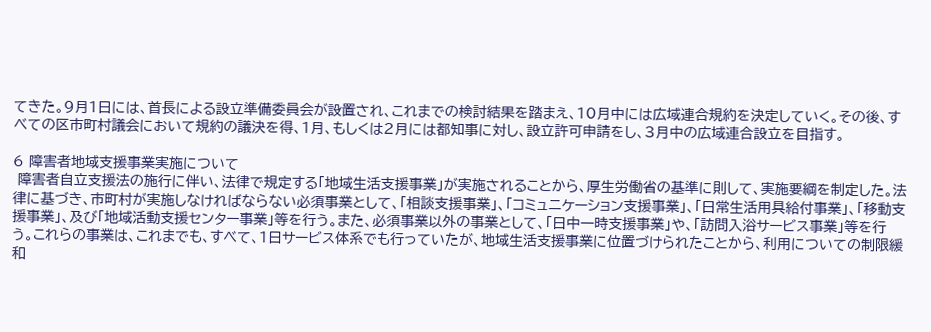てきた。9月1日には、首長による設立準備委員会が設置され、これまでの検討結果を踏まえ、10月中には広域連合規約を決定していく。その後、すべての区市町村議会において規約の議決を得、1月、もしくは2月には都知事に対し、設立許可申請をし、3月中の広域連合設立を目指す。

6 障害者地域支援事業実施について
 障害者自立支援法の施行に伴い、法律で規定する「地域生活支援事業」が実施されることから、厚生労働省の基準に則して、実施要綱を制定した。法律に基づき、市町村が実施しなければならない必須事業として、「相談支援事業」、「コミュニケーション支援事業」、「日常生活用具給付事業」、「移動支援事業」、及び「地域活動支援センター事業」等を行う。また、必須事業以外の事業として、「日中一時支援事業」や、「訪問入浴サービス事業」等を行う。これらの事業は、これまでも、すべて、1日サービス体系でも行っていたが、地域生活支援事業に位置づけられたことから、利用についての制限緩和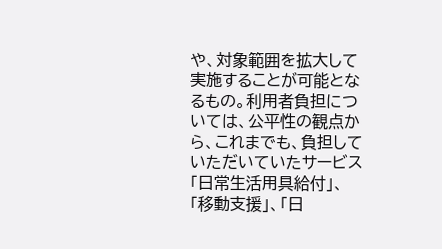や、対象範囲を拡大して実施することが可能となるもの。利用者負担については、公平性の観点から、これまでも、負担していただいていたサービス「日常生活用具給付」、「移動支援」、「日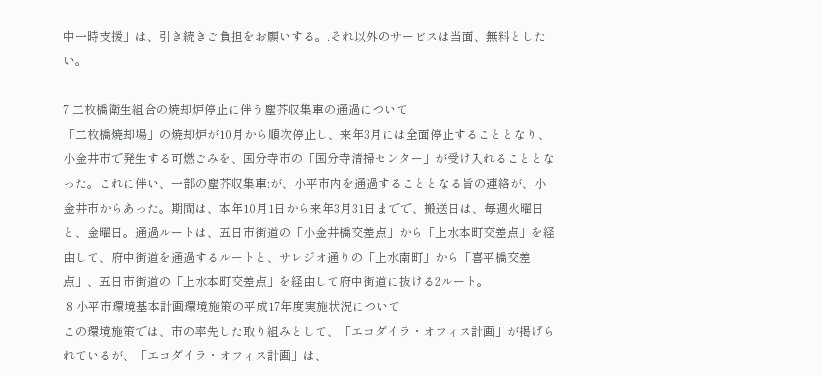中一時支援」は、引き続きご負担をお願いする。.それ以外のサービスは当面、無料としたい。

7 二枚橋衛生組合の焼却炉停止に伴う塵芥収集車の通過について
「二枚橋焼却場」の焼却炉が10月から順次停止し、来年3月には全面停止することとなり、小金井市で発生する可燃ごみを、国分寺市の「国分寺清掃センター」が受け入れることとなった。これに伴い、一部の塵芥収集車:が、小平市内を通過することとなる旨の連絡が、小金井市からあった。期間は、本年10月1日から来年3月31日までで、搬送日は、毎週火曜日と、金曜日。通過ルートは、五日市街道の「小金井橋交差点」から「上水本町交差点」を経由して、府中街道を通過するルートと、サレジオ通りの「上水南町」から「喜平橋交差点」、五日市街道の「上水本町交差点」を経由して府中街道に抜ける2ルート。
 8 小平市環境基本計画環境施策の平成17年度実施状況について
この環境施策では、市の率先した取り組みとして、「エコダイラ・オフィス計画」が掲げられているが、「エコダイラ・オフィス計画」は、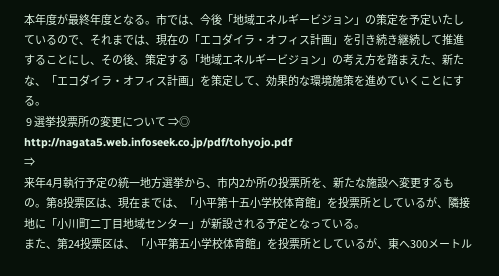本年度が最終年度となる。市では、今後「地域エネルギービジョン」の策定を予定いたしているので、それまでは、現在の「エコダイラ・オフィス計画」を引き続き継続して推進することにし、その後、策定する「地域エネルギービジョン」の考え方を踏まえた、新たな、「エコダイラ・オフィス計画」を策定して、効果的な環境施策を進めていくことにする。
 9 選挙投票所の変更について ⇒◎
http://nagata5.web.infoseek.co.jp/pdf/tohyojo.pdf
⇒
来年4月執行予定の統一地方選挙から、市内2か所の投票所を、新たな施設へ変更するもの。第8投票区は、現在までは、「小平第十五小学校体育館」を投票所としているが、隣接地に「小川町二丁目地域センター」が新設される予定となっている。
また、第24投票区は、「小平第五小学校体育館」を投票所としているが、東へ300メートル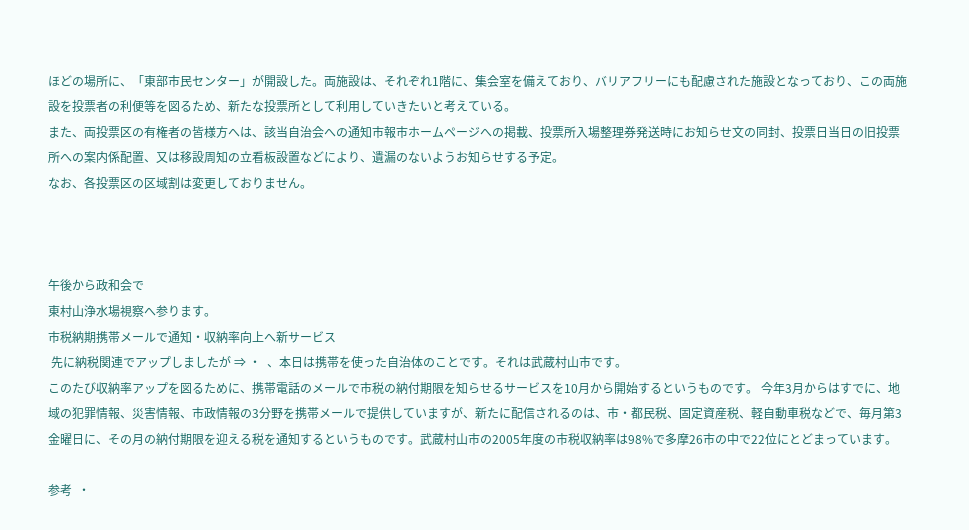ほどの場所に、「東部市民センター」が開設した。両施設は、それぞれ1階に、集会室を備えており、バリアフリーにも配慮された施設となっており、この両施設を投票者の利便等を図るため、新たな投票所として利用していきたいと考えている。
また、両投票区の有権者の皆様方へは、該当自治会への通知市報市ホームページへの掲載、投票所入場整理券発送時にお知らせ文の同封、投票日当日の旧投票所への案内係配置、又は移設周知の立看板設置などにより、遺漏のないようお知らせする予定。
なお、各投票区の区域割は変更しておりません。



午後から政和会で
東村山浄水場視察へ参ります。
市税納期携帯メールで通知・収納率向上へ新サービス
 先に納税関連でアップしましたが ⇒ ・  、本日は携帯を使った自治体のことです。それは武蔵村山市です。
このたび収納率アップを図るために、携帯電話のメールで市税の納付期限を知らせるサービスを10月から開始するというものです。 今年3月からはすでに、地域の犯罪情報、災害情報、市政情報の3分野を携帯メールで提供していますが、新たに配信されるのは、市・都民税、固定資産税、軽自動車税などで、毎月第3金曜日に、その月の納付期限を迎える税を通知するというものです。武蔵村山市の2005年度の市税収納率は98%で多摩26市の中で22位にとどまっています。

参考  ・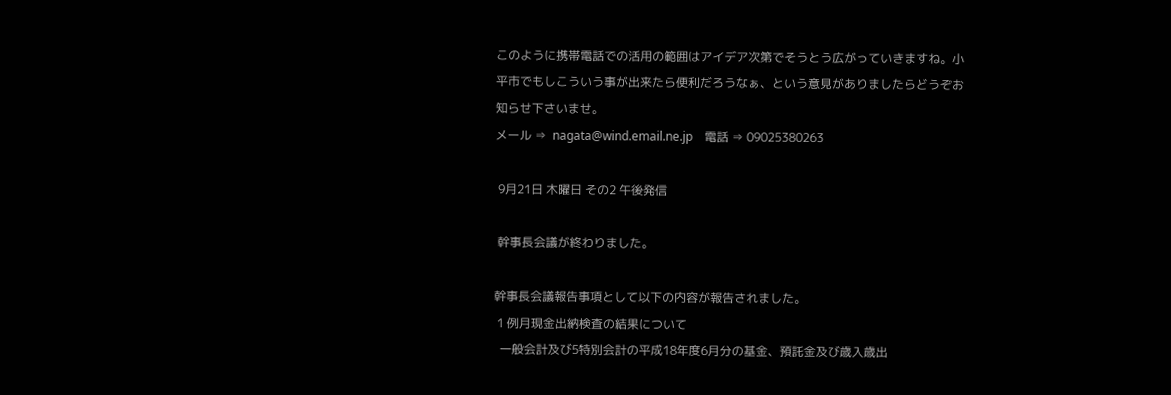このように携帯電話での活用の範囲はアイデア次第でそうとう広がっていきますね。小平市でもしこういう事が出来たら便利だろうなぁ、という意見がありましたらどうぞお知らせ下さいませ。
メール ⇒  nagata@wind.email.ne.jp    電話 ⇒ 09025380263

 9月21日 木曜日 その2 午後発信

 幹事長会議が終わりました。

幹事長会議報告事項として以下の内容が報告されました。
 1 例月現金出納検査の結果について
  一般会計及び5特別会計の平成18年度6月分の基金、預託金及び歳入歳出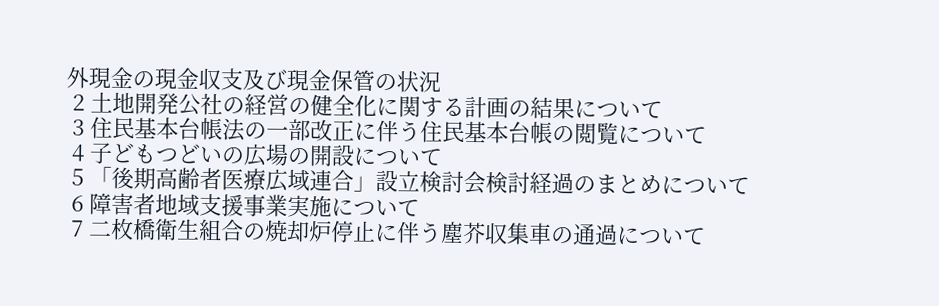外現金の現金収支及び現金保管の状況
 2 土地開発公社の経営の健全化に関する計画の結果について
 3 住民基本台帳法の一部改正に伴う住民基本台帳の閲覧について
 4 子どもつどいの広場の開設について
 5 「後期高齢者医療広域連合」設立検討会検討経過のまとめについて
 6 障害者地域支援事業実施について
 7 二枚橋衛生組合の焼却炉停止に伴う塵芥収集車の通過について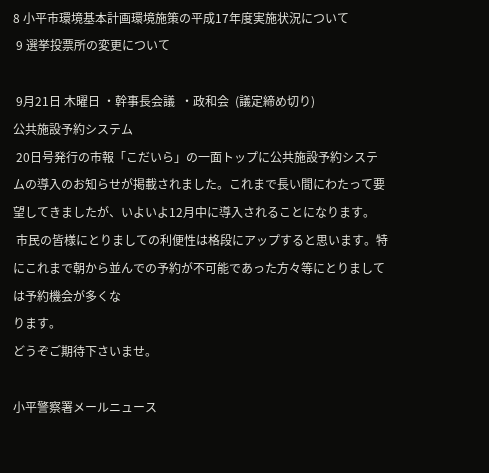8 小平市環境基本計画環境施策の平成17年度実施状況について
 9 選挙投票所の変更について

 9月21日 木曜日 ・幹事長会議  ・政和会  (議定締め切り)
公共施設予約システム
 20日号発行の市報「こだいら」の一面トップに公共施設予約システムの導入のお知らせが掲載されました。これまで長い間にわたって要望してきましたが、いよいよ12月中に導入されることになります。
 市民の皆様にとりましての利便性は格段にアップすると思います。特にこれまで朝から並んでの予約が不可能であった方々等にとりましては予約機会が多くな
ります。
どうぞご期待下さいませ。

小平警察署メールニュース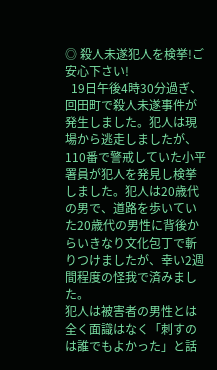◎ 殺人未遂犯人を検挙!ご安心下さい!
  19日午後4時30分過ぎ、回田町で殺人未遂事件が発生しました。犯人は現場から逃走しましたが、110番で警戒していた小平署員が犯人を発見し検挙しました。犯人は20歳代の男で、道路を歩いていた20歳代の男性に背後からいきなり文化包丁で斬りつけましたが、幸い2週間程度の怪我で済みました。
犯人は被害者の男性とは全く面識はなく「刺すのは誰でもよかった」と話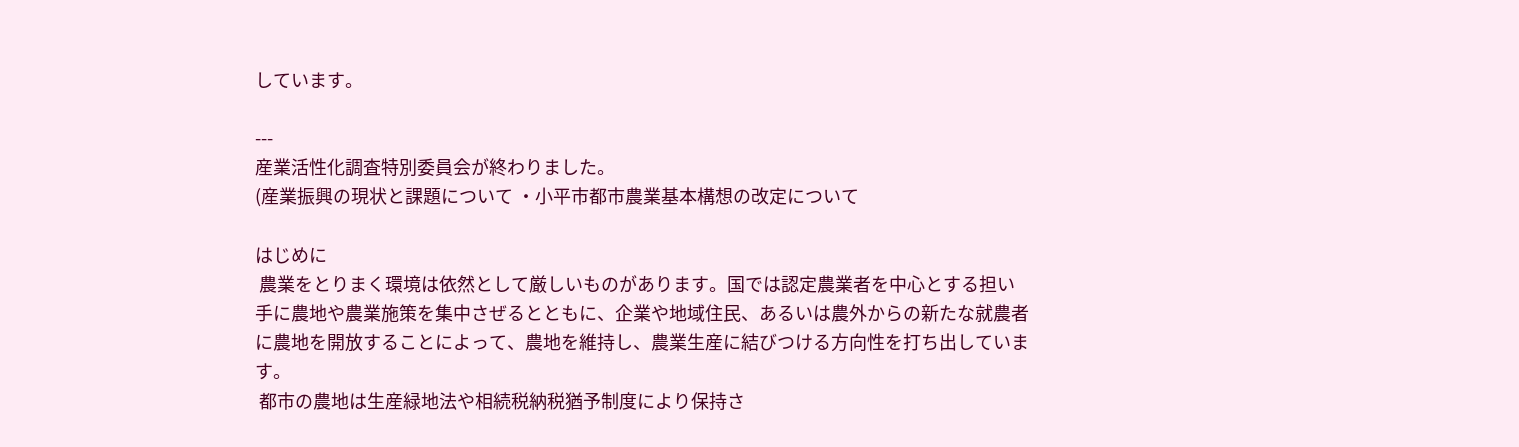しています。

---
産業活性化調査特別委員会が終わりました。
(産業振興の現状と課題について ・小平市都市農業基本構想の改定について

はじめに
 農業をとりまく環境は依然として厳しいものがあります。国では認定農業者を中心とする担い手に農地や農業施策を集中さぜるとともに、企業や地域住民、あるいは農外からの新たな就農者に農地を開放することによって、農地を維持し、農業生産に結びつける方向性を打ち出しています。
 都市の農地は生産緑地法や相続税納税猶予制度により保持さ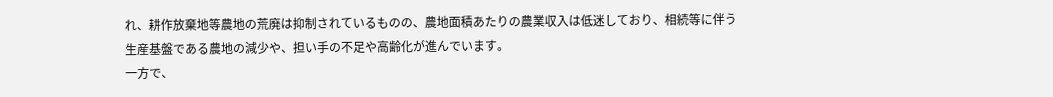れ、耕作放棄地等農地の荒廃は抑制されているものの、農地面積あたりの農業収入は低迷しており、相続等に伴う生産基盤である農地の減少や、担い手の不足や高齢化が進んでいます。
一方で、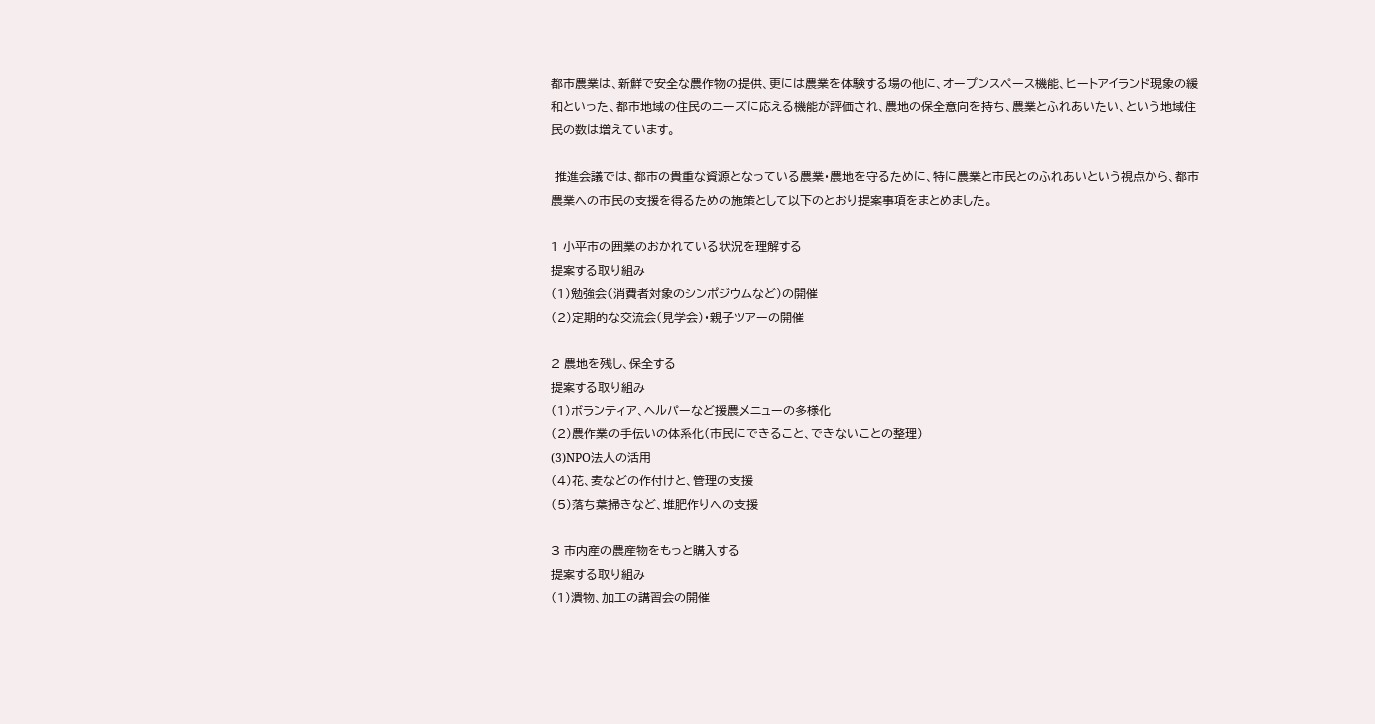都市農業は、新鮮で安全な農作物の提供、更には農業を体験する場の他に、オープンスペース機能、ヒートアイランド現象の緩和といった、都市地域の住民のニーズに応える機能が評価され、農地の保全意向を持ち、農業とふれあいたい、という地域住民の数は増えています。

 推進会議では、都市の貴重な資源となっている農業・農地を守るために、特に農業と市民とのふれあいという視点から、都市農業への市民の支援を得るための施策として以下のとおり提案事項をまとめました。

1 小平市の囲業のおかれている状況を理解する
提案する取り組み
(1)勉強会(消費者対象のシンポジウムなど)の開催
(2)定期的な交流会(見学会)・親子ツアーの開催

2 農地を残し、保全する
提案する取り組み
(1)ボランティア、ヘルパーなど援農メニューの多様化
(2)農作業の手伝いの体系化(市民にできること、できないことの整理)
(3)NPO法人の活用
(4)花、麦などの作付けと、管理の支援
(5)落ち葉掃きなど、堆肥作りへの支援

3 市内産の農産物をもっと購入する
提案する取り組み
(1)潰物、加工の講習会の開催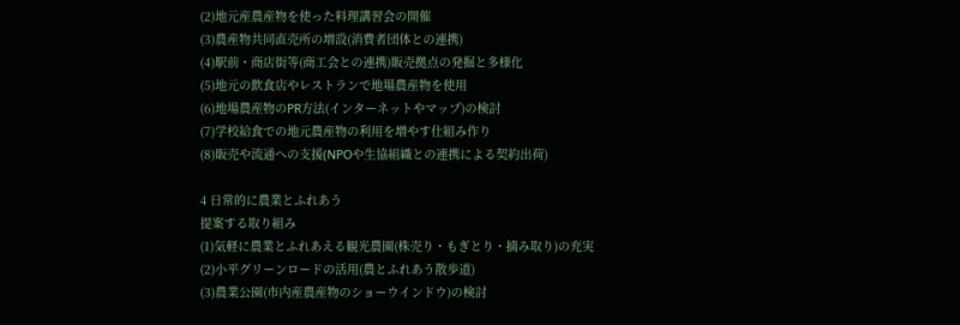(2)地元産農産物を使った料理講習会の開催
(3)農産物共同直売所の増設(消費者団体との連携)
(4)駅前・商店街等(商工会との連携)販売拠点の発掘と多様化
(5)地元の飲食店やレストランで地場農産物を使用
(6)地場農産物のPR方法(インターネットやマップ)の検討
(7)学校給食での地元農産物の利用を増やす仕組み作り
(8)販売や流通への支援(NPOや生協組織との連携による契約出荷)

4 日常的に農業とふれあう
提案する取り組み
(1)気軽に農業とふれあえる観光農園(株売り・もぎとり・摘み取り)の充実
(2)小平グリーンロードの活用(農とふれあう散歩道)
(3)農業公園(市内産農産物のショーウインドウ)の検討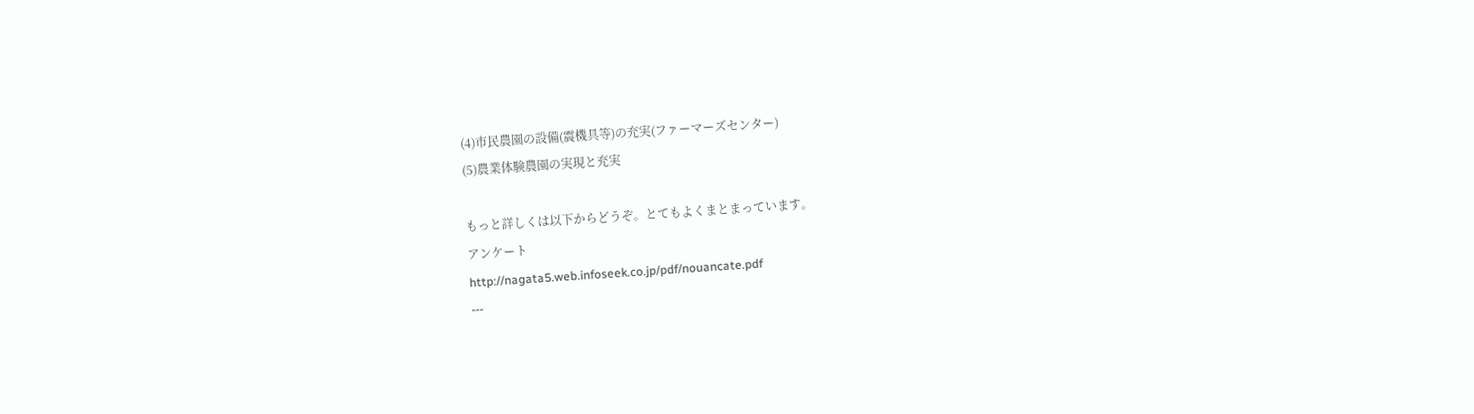(4)市民農園の設備(震機具等)の充実(ファーマーズセンター)
(5)農業体験農園の実現と充実

もっと詳しくは以下からどうぞ。とてもよくまとまっています。
アンケート
http://nagata5.web.infoseek.co.jp/pdf/nouancate.pdf
---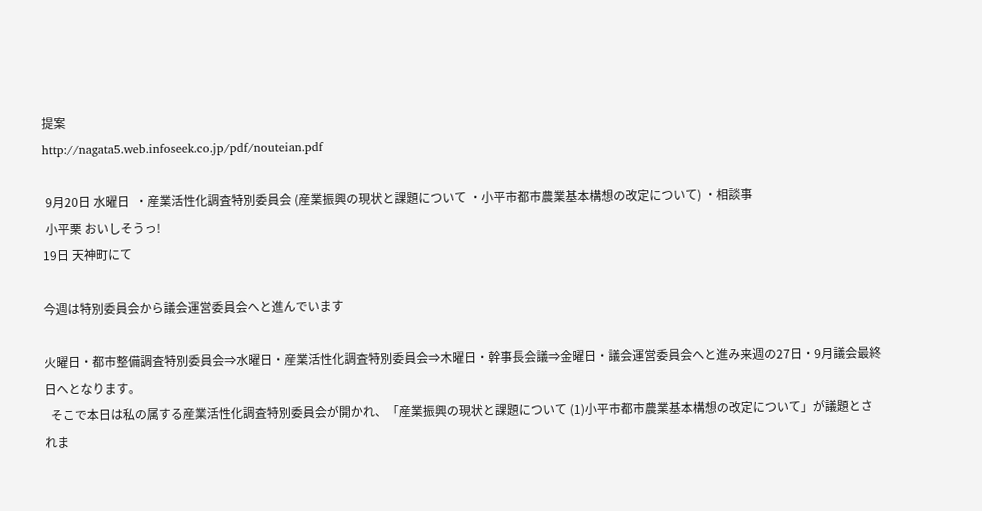提案
http://nagata5.web.infoseek.co.jp/pdf/nouteian.pdf

 9月20日 水曜日  ・産業活性化調査特別委員会 (産業振興の現状と課題について ・小平市都市農業基本構想の改定について) ・相談事
 小平栗 おいしそうっ!
19日 天神町にて

今週は特別委員会から議会運営委員会へと進んでいます

火曜日・都市整備調査特別委員会⇒水曜日・産業活性化調査特別委員会⇒木曜日・幹事長会議⇒金曜日・議会運営委員会へと進み来週の27日・9月議会最終日へとなります。
  そこで本日は私の属する産業活性化調査特別委員会が開かれ、「産業振興の現状と課題について (1)小平市都市農業基本構想の改定について」が議題とされま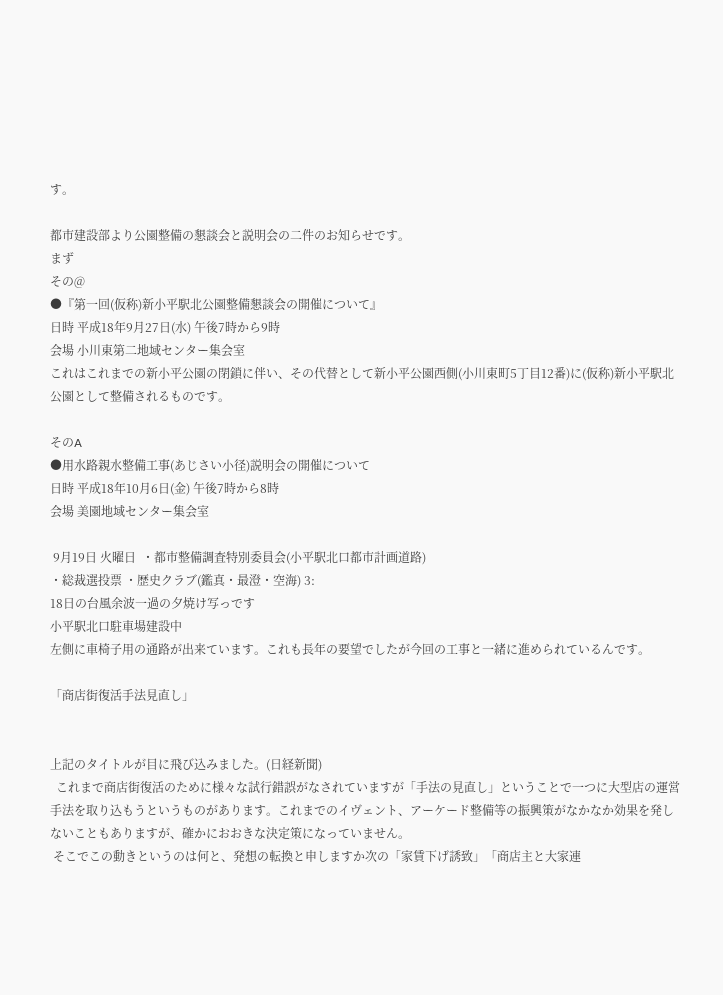す。

都市建設部より公園整備の懇談会と説明会の二件のお知らせです。
まず
その@
●『第一回(仮称)新小平駅北公園整備懇談会の開催について』
日時 平成18年9月27日(水) 午後7時から9時
会場 小川東第二地域センター集会室
これはこれまでの新小平公園の閉鎖に伴い、その代替として新小平公園西側(小川東町5丁目12番)に(仮称)新小平駅北公園として整備されるものです。

そのA
●用水路親水整備工事(あじさい小径)説明会の開催について
日時 平成18年10月6日(金) 午後7時から8時
会場 美園地域センター集会室

 9月19日 火曜日  ・都市整備調査特別委員会(小平駅北口都市計画道路)
・総裁選投票 ・歴史クラブ(鑑真・最澄・空海) 3:
18日の台風余波一過の夕焼け写っです
小平駅北口駐車場建設中
左側に車椅子用の通路が出来ています。これも長年の要望でしたが今回の工事と一緒に進められているんです。

「商店街復活手法見直し」


上記のタイトルが目に飛び込みました。(日経新聞)
  これまで商店街復活のために様々な試行錯誤がなされていますが「手法の見直し」ということで一つに大型店の運営手法を取り込もうというものがあります。これまでのイヴェント、アーケード整備等の振興策がなかなか効果を発しないこともありますが、確かにおおきな決定策になっていません。
 そこでこの動きというのは何と、発想の転換と申しますか次の「家賃下げ誘致」「商店主と大家連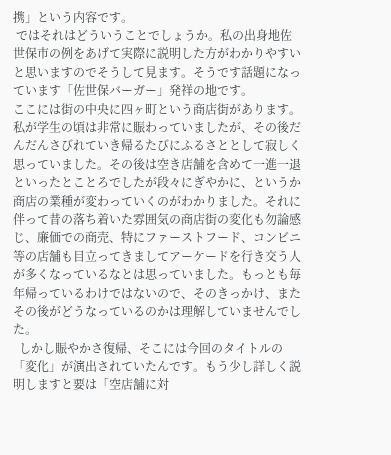携」という内容です。
 ではそれはどういうことでしょうか。私の出身地佐世保市の例をあげて実際に説明した方がわかりやすいと思いますのでそうして見ます。そうです話題になっています「佐世保バーガー」発祥の地です。
ここには街の中央に四ヶ町という商店街があります。私が学生の頃は非常に賑わっていましたが、その後だんだんさびれていき帰るたびにふるさととして寂しく思っていました。その後は空き店舗を含めて一進一退といったとことろでしたが段々にぎやかに、というか商店の業種が変わっていくのがわかりました。それに伴って昔の落ち着いた雰囲気の商店街の変化も勿論感じ、廉価での商売、特にファーストフード、コンビニ等の店舗も目立ってきましてアーケードを行き交う人が多くなっているなとは思っていました。もっとも毎年帰っているわけではないので、そのきっかけ、またその後がどうなっているのかは理解していませんでした。
  しかし賑やかさ復帰、そこには今回のタイトルの「変化」が演出されていたんです。もう少し詳しく説明しますと要は「空店舗に対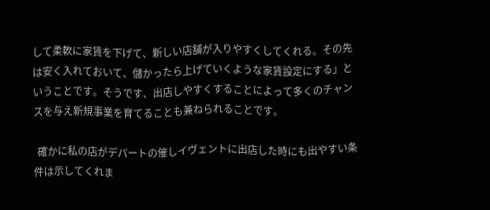して柔軟に家賃を下げて、新しい店舗が入りやすくしてくれる。その先は安く入れておいて、儲かったら上げていくような家賃設定にする」ということです。そうです、出店しやすくすることによって多くのチャンスを与え新規事業を育てることも兼ねられることです。

  確かに私の店がデパートの催しイヴェントに出店した時にも出やすい条件は示してくれま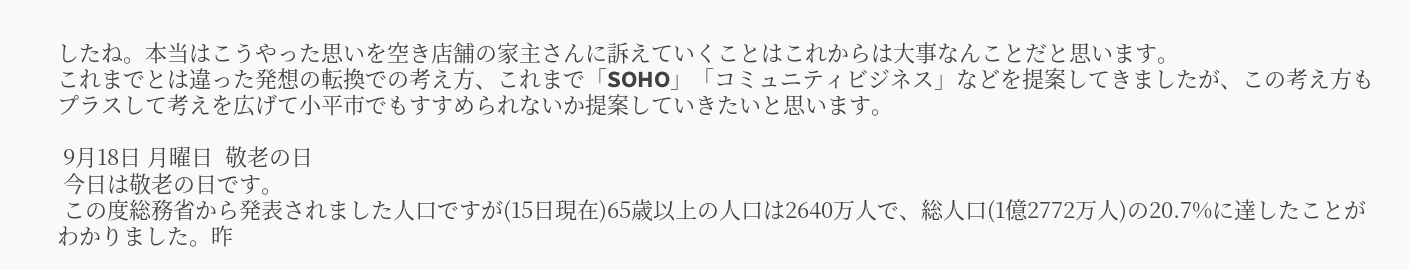したね。本当はこうやった思いを空き店舗の家主さんに訴えていくことはこれからは大事なんことだと思います。
これまでとは違った発想の転換での考え方、これまで「SOHO」「コミュニティビジネス」などを提案してきましたが、この考え方もプラスして考えを広げて小平市でもすすめられないか提案していきたいと思います。

 9月18日 月曜日  敬老の日
 今日は敬老の日です。
 この度総務省から発表されました人口ですが(15日現在)65歳以上の人口は2640万人で、総人口(1億2772万人)の20.7%に達したことがわかりました。昨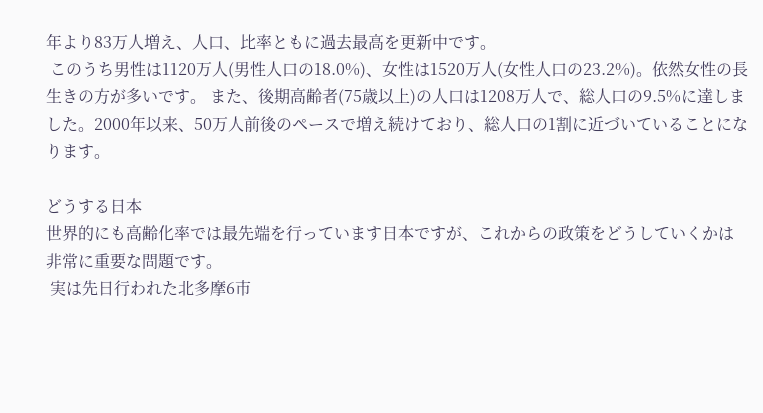年より83万人増え、人口、比率ともに過去最高を更新中です。
 このうち男性は1120万人(男性人口の18.0%)、女性は1520万人(女性人口の23.2%)。依然女性の長生きの方が多いです。 また、後期高齢者(75歳以上)の人口は1208万人で、総人口の9.5%に達しました。2000年以来、50万人前後のペースで増え続けており、総人口の1割に近づいていることになります。

どうする日本
世界的にも高齢化率では最先端を行っています日本ですが、これからの政策をどうしていくかは非常に重要な問題です。
 実は先日行われた北多摩6市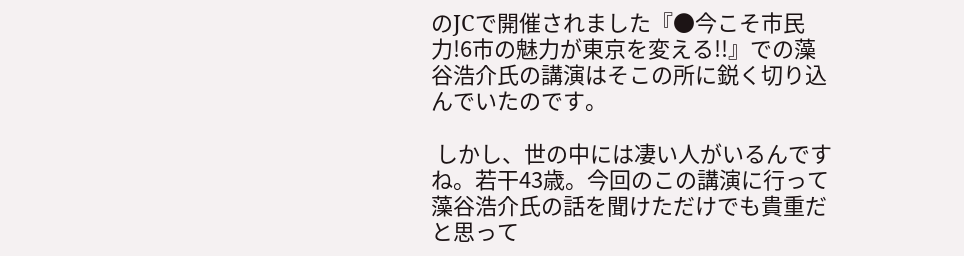のJCで開催されました『●今こそ市民力!6市の魅力が東京を変える!!』での藻谷浩介氏の講演はそこの所に鋭く切り込んでいたのです。

 しかし、世の中には凄い人がいるんですね。若干43歳。今回のこの講演に行って藻谷浩介氏の話を聞けただけでも貴重だと思って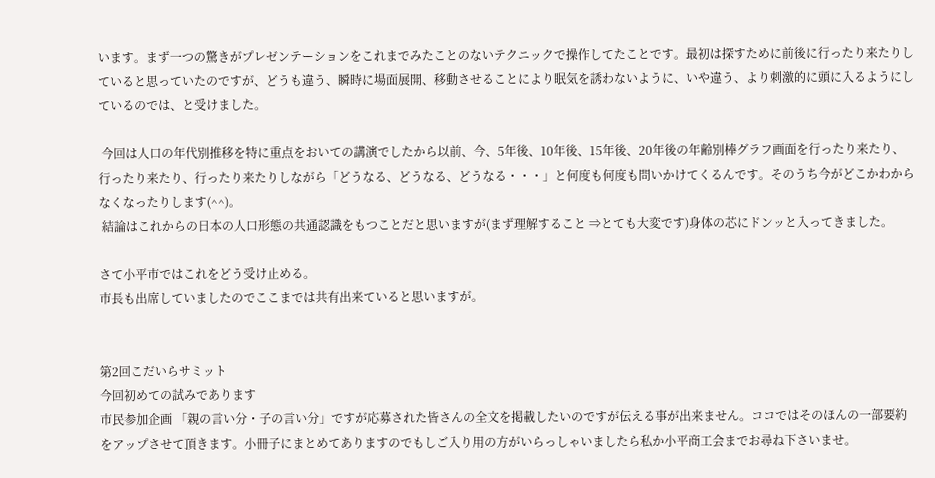います。まず一つの驚きがプレゼンテーションをこれまでみたことのないテクニックで操作してたことです。最初は探すために前後に行ったり来たりしていると思っていたのですが、どうも違う、瞬時に場面展開、移動させることにより眠気を誘わないように、いや違う、より刺激的に頭に入るようにしているのでは、と受けました。

 今回は人口の年代別推移を特に重点をおいての講演でしたから以前、今、5年後、10年後、15年後、20年後の年齢別棒グラフ画面を行ったり来たり、行ったり来たり、行ったり来たりしながら「どうなる、どうなる、どうなる・・・」と何度も何度も問いかけてくるんです。そのうち今がどこかわからなくなったりします(^^)。
 結論はこれからの日本の人口形態の共通認識をもつことだと思いますが(まず理解すること ⇒とても大変です)身体の芯にドンッと入ってきました。

さて小平市ではこれをどう受け止める。
市長も出席していましたのでここまでは共有出来ていると思いますが。


第2回こだいらサミット
今回初めての試みであります
市民参加企画 「親の言い分・子の言い分」ですが応募された皆さんの全文を掲載したいのですが伝える事が出来ません。ココではそのほんの一部要約をアップさせて頂きます。小冊子にまとめてありますのでもしご入り用の方がいらっしゃいましたら私か小平商工会までお尋ね下さいませ。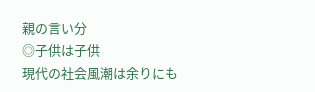親の言い分
◎子供は子供
現代の社会風潮は余りにも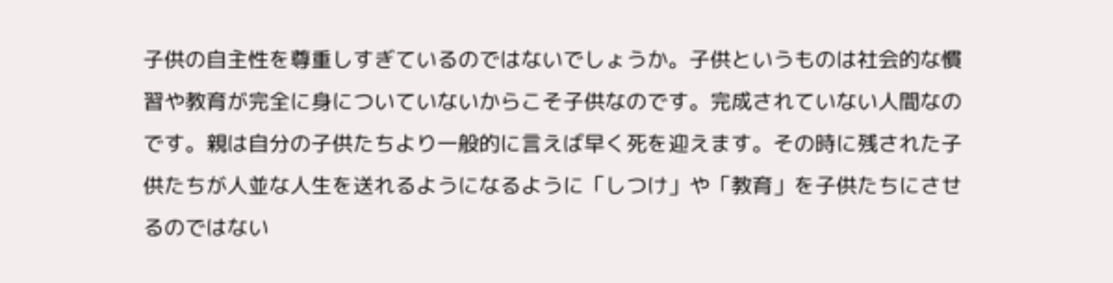子供の自主性を尊重しすぎているのではないでしょうか。子供というものは社会的な慣習や教育が完全に身についていないからこそ子供なのです。完成されていない人間なのです。親は自分の子供たちより一般的に言えば早く死を迎えます。その時に残された子供たちが人並な人生を送れるようになるように「しつけ」や「教育」を子供たちにさせるのではない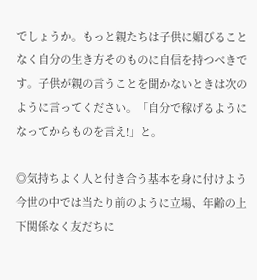でしょうか。もっと親たちは子供に媚びることなく自分の生き方そのものに自信を持つべきです。子供が親の言うことを聞かないときは次のように言ってください。「自分で稼げるようになってからものを言え!」と。

◎気持ちよく人と付き合う基本を身に付けよう
今世の中では当たり前のように立場、年齢の上下関係なく友だちに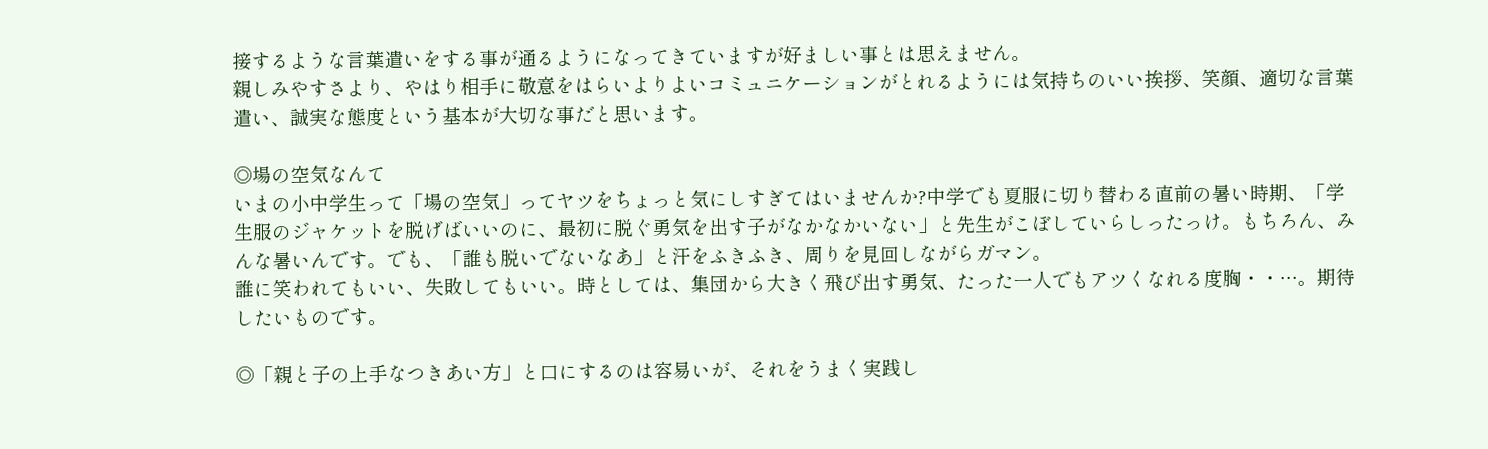接するような言葉遣いをする事が通るようになってきていますが好ましい事とは思えません。
親しみやすさより、やはり相手に敬意をはらいよりよいコミュニケーションがとれるようには気持ちのいい挨拶、笑顔、適切な言葉遣い、誠実な態度という基本が大切な事だと思います。

◎場の空気なんて
いまの小中学生って「場の空気」ってヤツをちょっと気にしすぎてはいませんか?中学でも夏服に切り替わる直前の暑い時期、「学生服のジャケットを脱げばいいのに、最初に脱ぐ勇気を出す子がなかなかいない」と先生がこぼしていらしったっけ。もちろん、みんな暑いんです。でも、「誰も脱いでないなあ」と汗をふきふき、周りを見回しながらガマン。
誰に笑われてもいい、失敗してもいい。時としては、集団から大きく飛び出す勇気、たった一人でもアツくなれる度胸・・…。期待したいものです。

◎「親と子の上手なつきあい方」と口にするのは容易いが、それをうまく実践し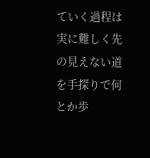ていく過程は実に難しく先の見えない道を手探りで何とか歩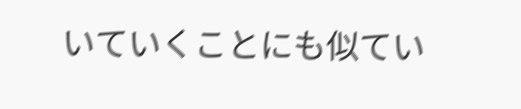いていくことにも似てい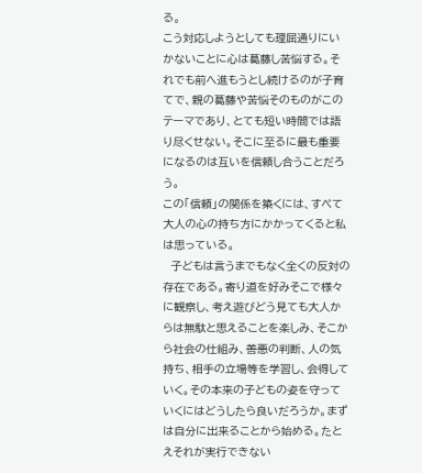る。
こう対応しようとしても理屈通りにいかないことに心は葛藤し苦悩する。それでも前へ進もうとし続けるのが子育てで、親の葛藤や苦悩そのものがこのテーマであり、とても短い時間では語り尽くせない。そこに至るに最も重要になるのは互いを信頼し合うことだろう。
この「信頼」の関係を築くには、すぺて大人の心の持ち方にかかってくると私は思っている。
  子どもは言うまでもなく全くの反対の存在である。寄り道を好みそこで様々に観察し、考え遊びどう見ても大人からは無駄と思えることを楽しみ、そこから社会の仕組み、善悪の判断、人の気持ち、相手の立場等を学習し、会得していく。その本来の子どもの姿を守っていくにはどうしたら良いだろうか。まずは自分に出来ることから始める。たとえそれが実行できない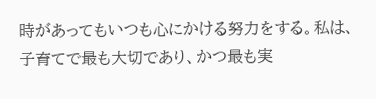時があってもいつも心にかける努力をする。私は、子育てで最も大切であり、かつ最も実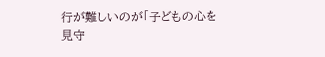行が難しいのが「子どもの心を見守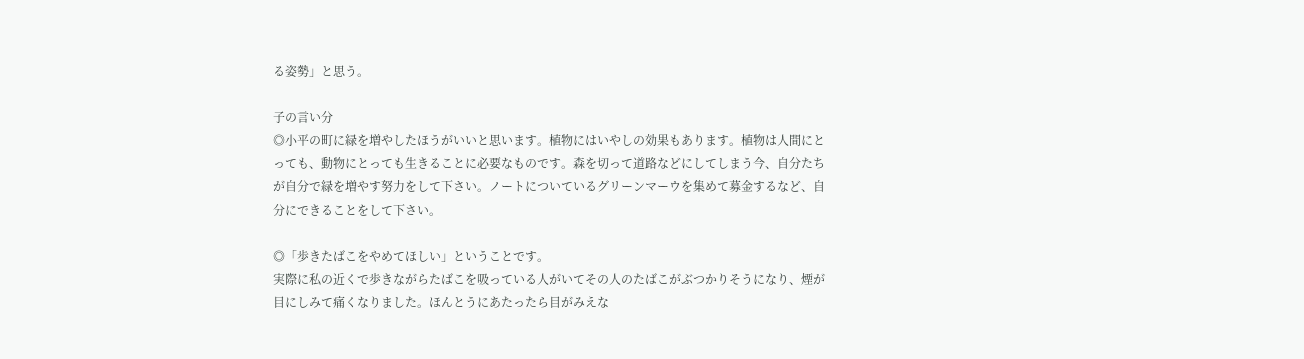る姿勢」と思う。

子の言い分
◎小平の町に緑を増やしたほうがいいと思います。植物にはいやしの効果もあります。植物は人間にとっても、動物にとっても生きることに必要なものです。森を切って道路などにしてしまう今、自分たちが自分で緑を増やす努力をして下さい。ノートについているグリーンマーウを集めて募金するなど、自分にできることをして下さい。

◎「歩きたばこをやめてほしい」ということです。
実際に私の近くで歩きながらたばこを吸っている人がいてその人のたばこがぶつかりそうになり、煙が目にしみて痛くなりました。ほんとうにあたったら目がみえな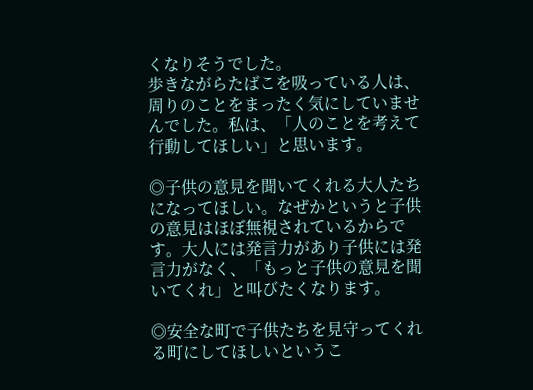くなりそうでした。
歩きながらたばこを吸っている人は、周りのことをまったく気にしていませんでした。私は、「人のことを考えて行動してほしい」と思います。

◎子供の意見を聞いてくれる大人たちになってほしい。なぜかというと子供の意見はほぼ無視されているからです。大人には発言力があり子供には発言力がなく、「もっと子供の意見を聞いてくれ」と叫びたくなります。

◎安全な町で子供たちを見守ってくれる町にしてほしいというこ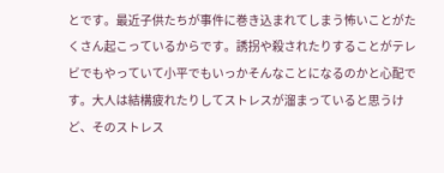とです。最近子供たちが事件に巻き込まれてしまう怖いことがたくさん起こっているからです。誘拐や殺されたりすることがテレビでもやっていて小平でもいっかそんなことになるのかと心配です。大人は結構疲れたりしてストレスが溜まっていると思うけど、そのストレス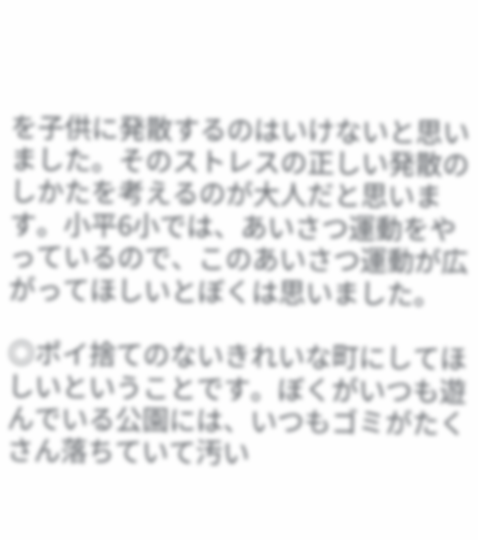を子供に発散するのはいけないと思いました。そのストレスの正しい発散のしかたを考えるのが大人だと思います。小平6小では、あいさつ運動をやっているので、このあいさつ運動が広がってほしいとぼくは思いました。

◎ポイ捨てのないきれいな町にしてほしいということです。ぼくがいつも遊んでいる公園には、いつもゴミがたくさん落ちていて汚い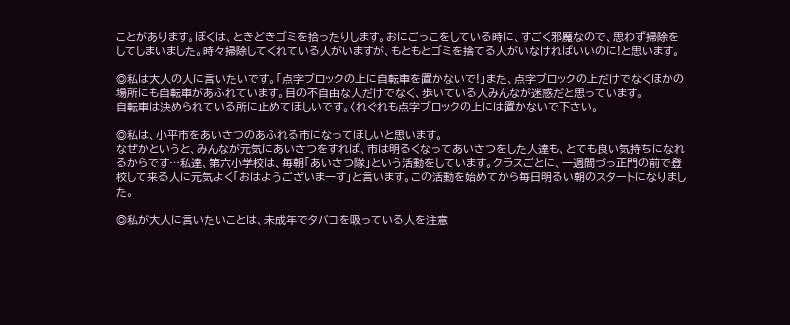ことがあります。ぼくは、ときどきゴミを拾ったりします。おにごっこをしている時に、すごく邪魔なので、思わず掃除をしてしまいました。時々掃除してくれている人がいますが、もともとゴミを捨てる人がいなければいいのに!と思います。

◎私は大人の人に言いたいです。「点字ブロックの上に自転車を置かないで!」また、点字ブロックの上だけでなくほかの場所にも自転車があふれています。目の不自由な人だけでなく、歩いている人みんなが迷惑だと思っています。
自転車は決められている所に止めてほしいです。〈れぐれも点字ブロックの上には置かないで下さい。

◎私は、小平市をあいさつのあふれる市になってほしいと思います。
なぜかというと、みんなが元気にあいさつをすれば、市は明るくなってあいさつをした人達も、とても良い気持ちになれるからです…私達、第六小学校は、毎朝「あいさつ隊」という活動をしています。クラスごとに、一週間づっ正門の前で登校して来る人に元気よく「おはようございま一す」と言います。この活動を始めてから毎日明るい朝のスタートになりました。

◎私が大人に言いたいことは、未成年でタバコを吸っている人を注意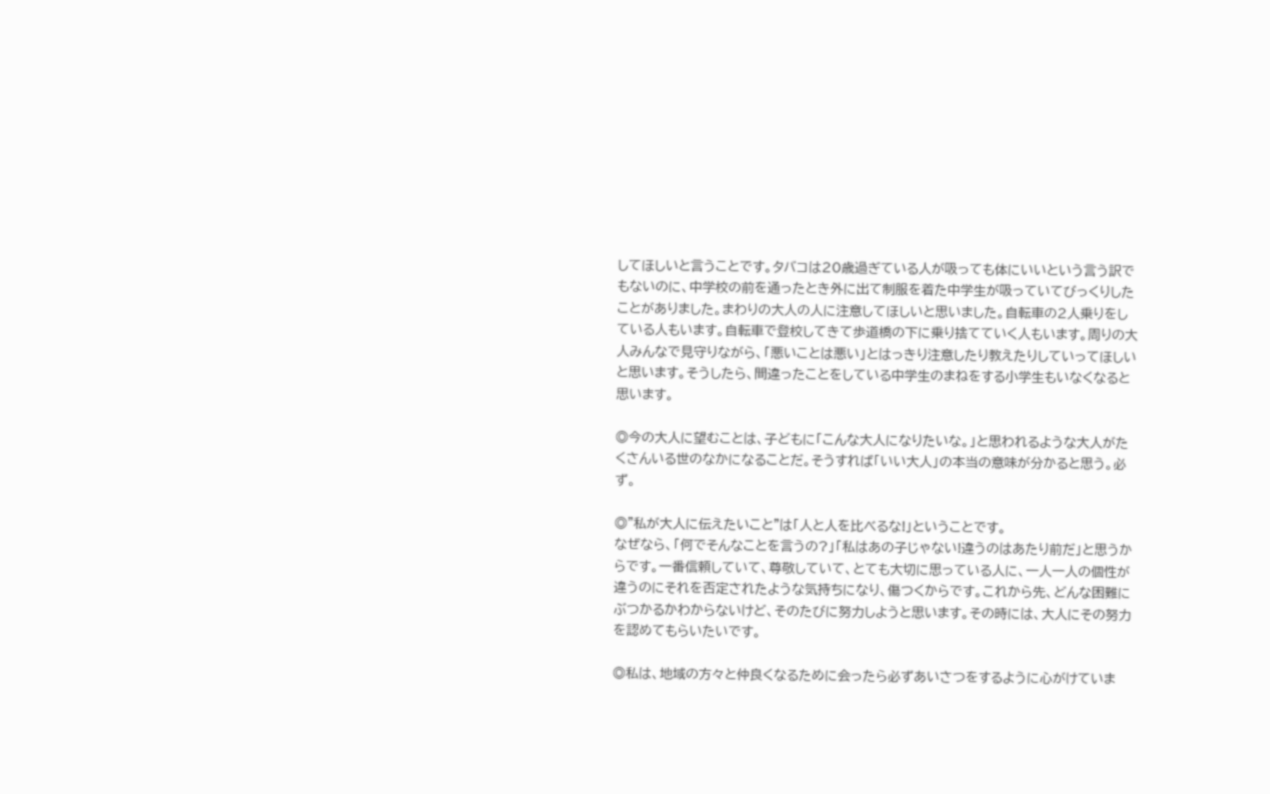してほしいと言うことです。タバコは20歳過ぎている人が吸っても体にいいという言う訳でもないのに、中学校の前を通ったとき外に出て制服を着た中学生が吸っていてびっくりしたことがありました。まわりの大人の人に注意してほしいと思いました。自転車の2人乗りをしている人もいます。自転車で登校してきて歩道橋の下に乗り捨てていく人もいます。周りの大人みんなで見守りながら、「悪いことは悪い」とはっきり注意したり教えたりしていってほしいと思います。そうしたら、間違ったことをしている中学生のまねをする小学生もいなくなると思います。

◎今の大人に望むことは、子どもに「こんな大人になりたいな。」と思われるような大人がたくさんいる世のなかになることだ。そうすれば「いい大人」の本当の意味が分かると思う。必ず。

◎"私が大人に伝えたいこと"は「人と人を比べるな!」ということです。
なぜなら、「何でそんなことを言うの?」「私はあの子じゃない!違うのはあたり前だ」と思うからです。一番信頼していて、尊敬していて、とても大切に思っている人に、一人一人の個性が違うのにそれを否定されたような気持ちになり、傷つくからです。これから先、どんな困難にぶつかるかわからないけど、そのたびに努力しようと思います。その時には、大人にその努力を認めてもらいたいです。

◎私は、地域の方々と仲良くなるために会ったら必ずあいさつをするように心がけていま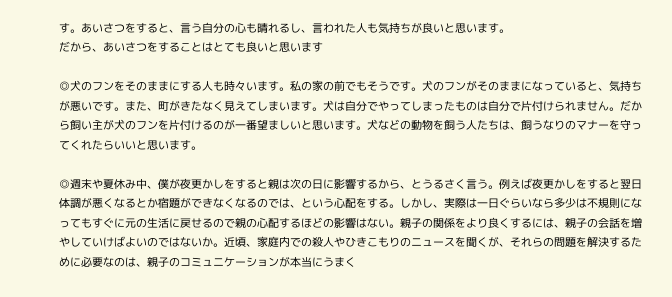す。あいさつをすると、言う自分の心も晴れるし、言われた人も気持ちが良いと思います。
だから、あいさつをすることはとても良いと思います

◎犬のフンをそのままにする人も時々います。私の家の前でもそうです。犬のフンがそのままになっていると、気持ちが悪いです。また、町がきたなく見えてしまいます。犬は自分でやってしまったものは自分で片付けられません。だから飼い主が犬のフンを片付けるのが一番望ましいと思います。犬などの動物を飼う人たちは、飼うなりのマナーを守ってくれたらいいと思います。

◎週末や夏休み中、僕が夜更かしをすると親は次の日に影響するから、とうるさく言う。例えば夜更かしをすると翌日体調が悪くなるとか宿題ができなくなるのでは、という心配をする。しかし、実際は一日ぐらいなら多少は不規則になってもすぐに元の生活に戻せるので親の心配するほどの影響はない。親子の関係をより良くするには、親子の会話を増やしていけばよいのではないか。近頃、家庭内での殺人やひきこもりのニュースを聞くが、それらの問題を解決するために必要なのは、親子のコミュニケーションが本当にうまく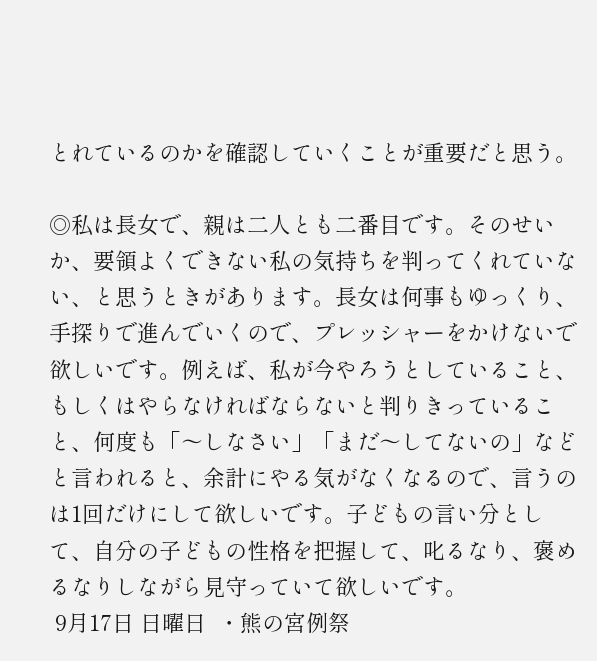とれているのかを確認していくことが重要だと思う。

◎私は長女で、親は二人とも二番目です。そのせいか、要領よくできない私の気持ちを判ってくれていない、と思うときがあります。長女は何事もゆっくり、手探りで進んでいくので、プレッシャーをかけないで欲しいです。例えば、私が今やろうとしていること、もしくはやらなければならないと判りきっていること、何度も「〜しなさい」「まだ〜してないの」などと言われると、余計にやる気がなくなるので、言うのは1回だけにして欲しいです。子どもの言い分として、自分の子どもの性格を把握して、叱るなり、褒めるなりしながら見守っていて欲しいです。
 9月17日 日曜日  ・熊の宮例祭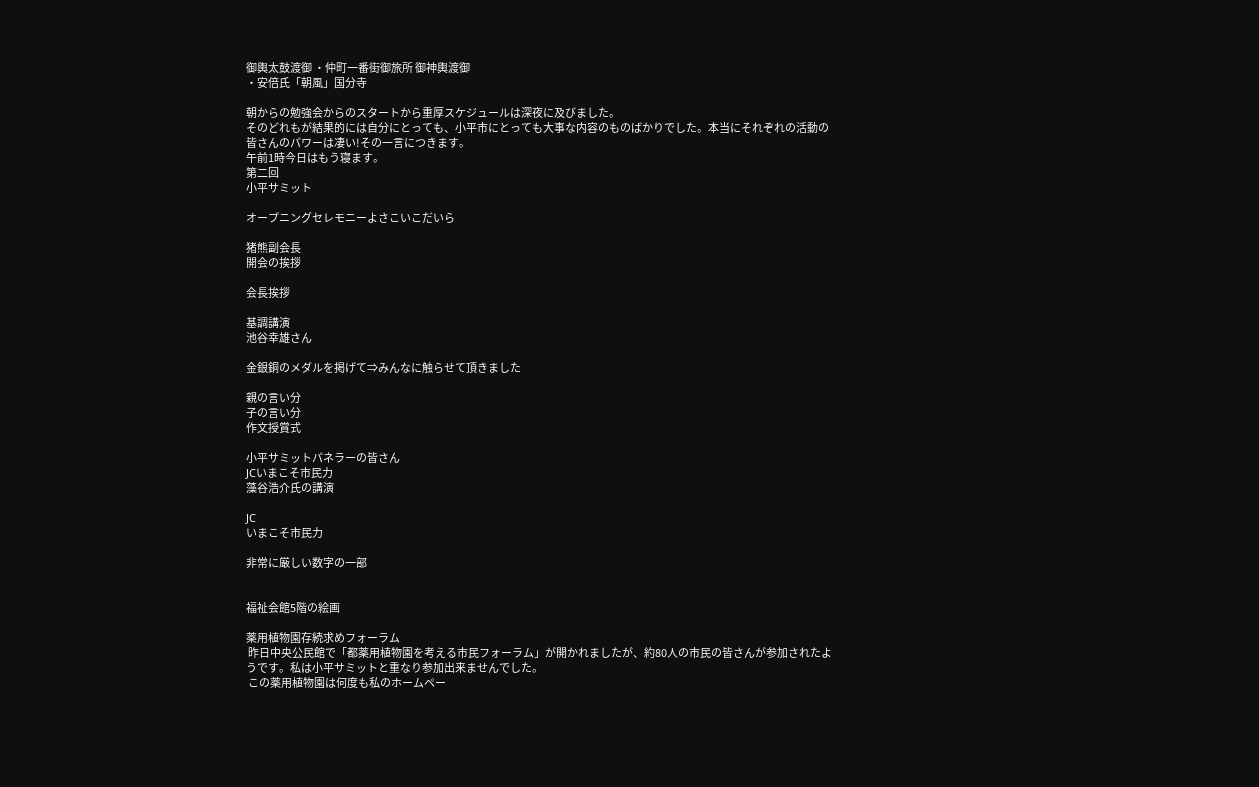御輿太鼓渡御 ・仲町一番街御旅所 御神輿渡御
・安倍氏「朝風」国分寺

朝からの勉強会からのスタートから重厚スケジュールは深夜に及びました。
そのどれもが結果的には自分にとっても、小平市にとっても大事な内容のものばかりでした。本当にそれぞれの活動の皆さんのパワーは凄い!その一言につきます。
午前1時今日はもう寝ます。
第二回
小平サミット

オープニングセレモニーよさこいこだいら

猪熊副会長
開会の挨拶

会長挨拶

基調講演
池谷幸雄さん

金銀銅のメダルを掲げて⇒みんなに触らせて頂きました

親の言い分
子の言い分
作文授賞式

小平サミットパネラーの皆さん
JCいまこそ市民力
藻谷浩介氏の講演

JC
いまこそ市民力

非常に厳しい数字の一部


福祉会館5階の絵画

薬用植物園存続求めフォーラム
 昨日中央公民館で「都薬用植物園を考える市民フォーラム」が開かれましたが、約80人の市民の皆さんが参加されたようです。私は小平サミットと重なり参加出来ませんでした。
 この薬用植物園は何度も私のホームペー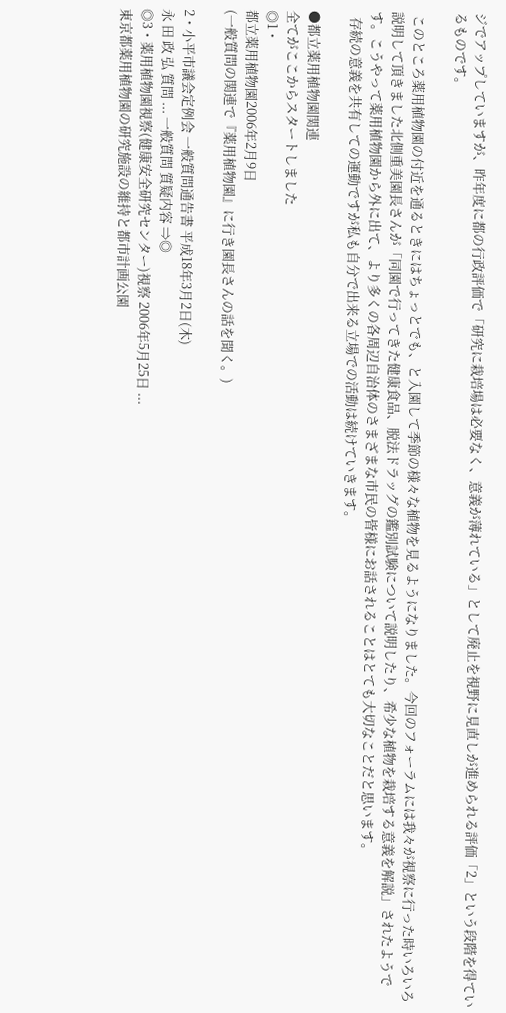ジでアップしていますが、昨年度に都の行政評価で「研究に栽培場は必要なく、意義が薄れている」として廃止を視野に見直しが進められる評価「2」という段階を得ているものです。

 このところ薬用植物園の付近を通るときにはちょっとでも、と入園して季節の様々な植物を見るようになりました。今回のフォーラムには我々が視察に行った時いろいろ説明して頂きました北側重美園長さんが「同園で行ってきた健康食品、脱法ドラッグの鑑別試験について説明したり、希少な植物を栽培する意義を解説」されたようです。こうやって薬用植物園から外に出て、より多くの各周辺自治体のさまざまな市民の皆様にお話されることはとても大切なことだと思います。
  存続の意義を共有しての運動ですが私も自分で出来る立場での活動は続けていきます。

●都立薬用植物園関連
全てがここからスタートしました
◎1・
都立薬用植物園2006年2月9日
(一般質問の関連で『薬用植物園』に行き園長さんの話を聞く。)

2・小平市議会定例会 一般質問通告書 平成18年3月2日(木)
永 田 政 弘 質問 ... 一般質問 質疑内容 ⇒◎
◎3・薬用植物園視察(健康安全研究センター)視察 2006年5月25日 ...
東京都薬用植物園の研究施設の維持と都市計画公園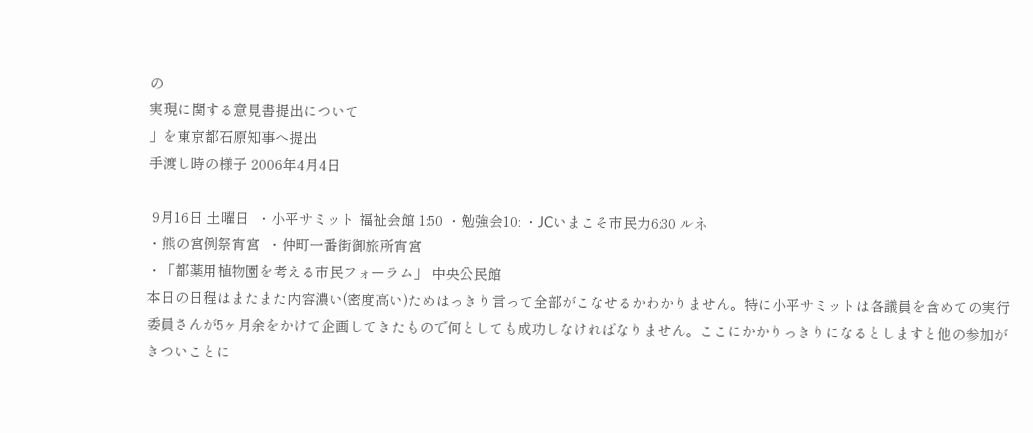の
実現に関する意見書提出について
」を東京都石原知事へ提出
手渡し時の様子 2006年4月4日

 9月16日 土曜日  ・小平サミット 福祉会館 1:50 ・勉強会10: ・JCいまこそ市民力6:30 ルネ
・熊の宮例祭宵宮  ・仲町一番街御旅所宵宮
・「都薬用植物園を考える市民フォーラム」 中央公民館
本日の日程はまたまた内容濃い(密度高い)ためはっきり言って全部がこなせるかわかりません。特に小平サミットは各議員を含めての実行委員さんが5ヶ月余をかけて企画してきたもので何としても成功しなければなりません。ここにかかりっきりになるとしますと他の参加がきついことに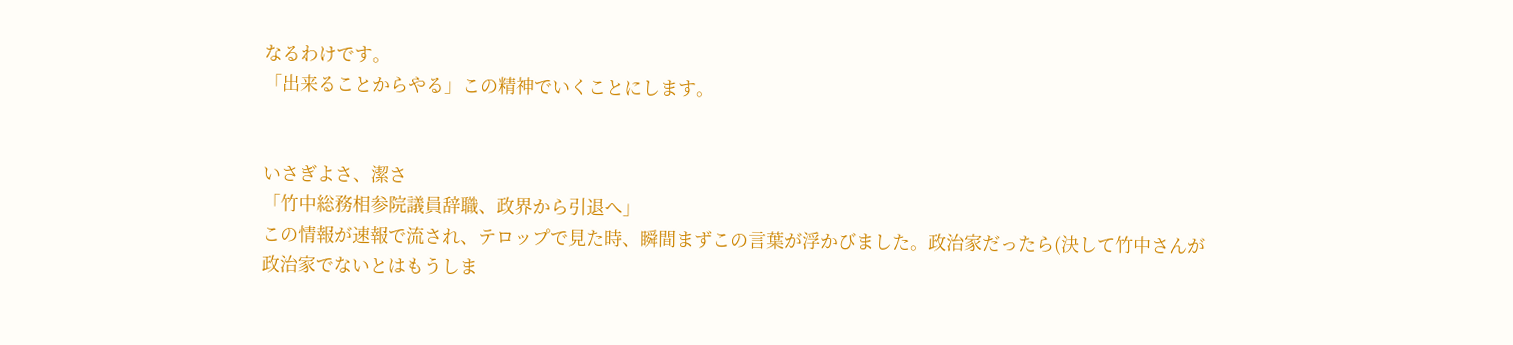なるわけです。
「出来ることからやる」この精神でいくことにします。


いさぎよさ、潔さ
「竹中総務相参院議員辞職、政界から引退へ」
この情報が速報で流され、テロップで見た時、瞬間まずこの言葉が浮かびました。政治家だったら(決して竹中さんが政治家でないとはもうしま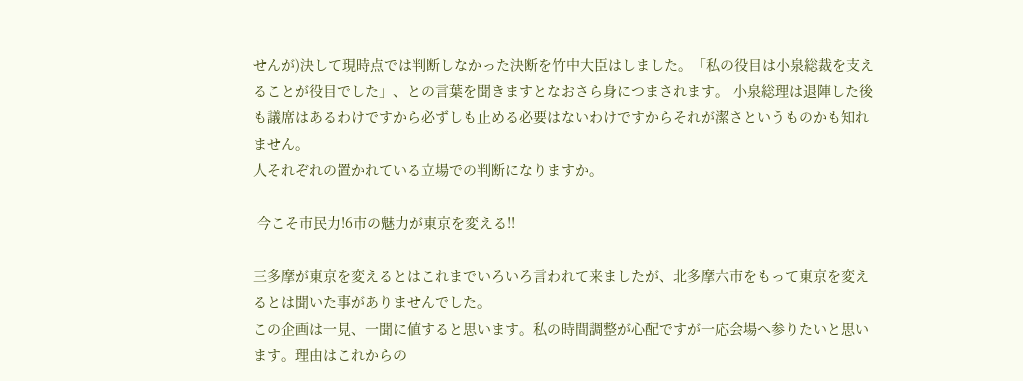せんが)決して現時点では判断しなかった決断を竹中大臣はしました。「私の役目は小泉総裁を支えることが役目でした」、との言葉を聞きますとなおさら身につまされます。 小泉総理は退陣した後も議席はあるわけですから必ずしも止める必要はないわけですからそれが潔さというものかも知れません。
人それぞれの置かれている立場での判断になりますか。

 今こそ市民力!6市の魅力が東京を変える!!

三多摩が東京を変えるとはこれまでいろいろ言われて来ましたが、北多摩六市をもって東京を変えるとは聞いた事がありませんでした。
この企画は一見、一聞に値すると思います。私の時間調整が心配ですが一応会場へ参りたいと思います。理由はこれからの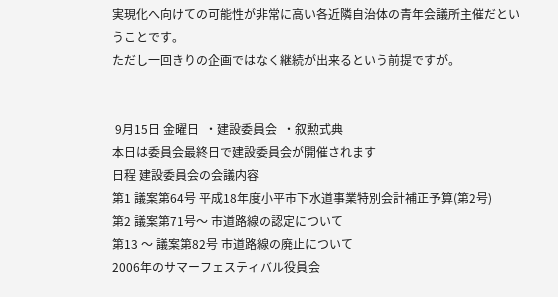実現化へ向けての可能性が非常に高い各近隣自治体の青年会議所主催だということです。
ただし一回きりの企画ではなく継続が出来るという前提ですが。


 9月15日 金曜日  ・建設委員会  ・叙勲式典
本日は委員会最終日で建設委員会が開催されます
日程 建設委員会の会議内容
第1 議案第64号 平成18年度小平市下水道事業特別会計補正予算(第2号)
第2 議案第71号〜 市道路線の認定について
第13 〜 議案第82号 市道路線の廃止について
2006年のサマーフェスティバル役員会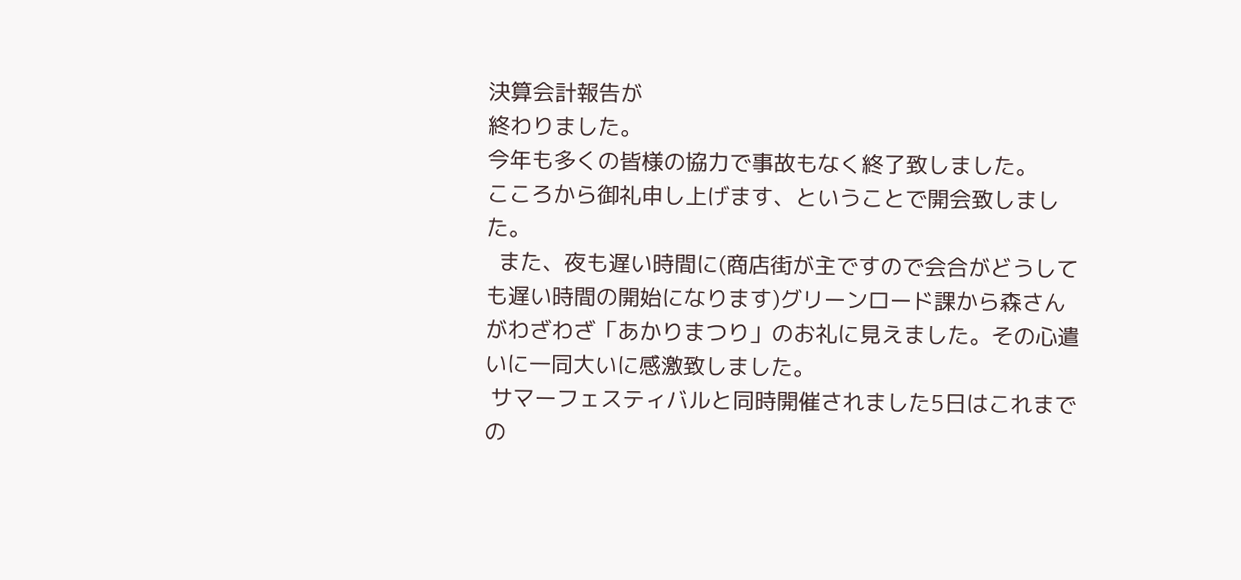決算会計報告が
終わりました。
今年も多くの皆様の協力で事故もなく終了致しました。
こころから御礼申し上げます、ということで開会致しました。
  また、夜も遅い時間に(商店街が主ですので会合がどうしても遅い時間の開始になります)グリーンロード課から森さんがわざわざ「あかりまつり」のお礼に見えました。その心遣いに一同大いに感激致しました。
 サマーフェスティバルと同時開催されました5日はこれまでの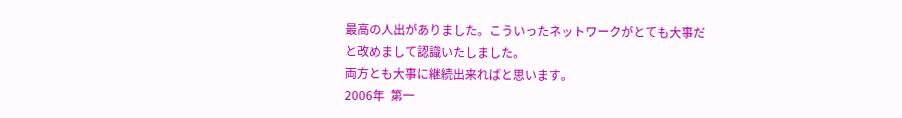最高の人出がありました。こういったネットワークがとても大事だと改めまして認識いたしました。
両方とも大事に継続出来ればと思います。
2006年  第一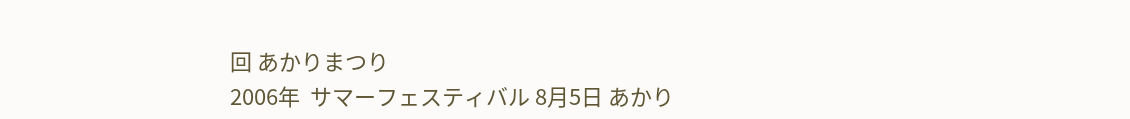回 あかりまつり
2006年  サマーフェスティバル 8月5日 あかり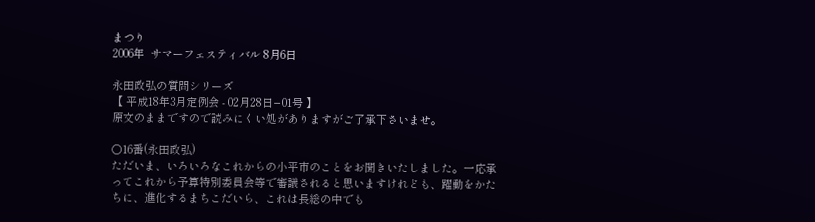まつり
2006年  サマーフェスティバル 8月6日

永田政弘の質問シリーズ
【 平成18年3月定例会 - 02月28日−01号 】
原文のままですので読みにくい処がありますがご了承下さいませ。

○16番(永田政弘)
ただいま、いろいろなこれからの小平市のことをお聞きいたしました。一応承ってこれから予算特別委員会等で審議されると思いますけれども、躍動をかたちに、進化するまちこだいら、これは長総の中でも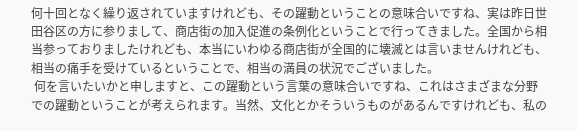何十回となく繰り返されていますけれども、その躍動ということの意味合いですね、実は昨日世田谷区の方に参りまして、商店街の加入促進の条例化ということで行ってきました。全国から相当参っておりましたけれども、本当にいわゆる商店街が全国的に壊滅とは言いませんけれども、相当の痛手を受けているということで、相当の満員の状況でございました。
 何を言いたいかと申しますと、この躍動という言葉の意味合いですね、これはさまざまな分野での躍動ということが考えられます。当然、文化とかそういうものがあるんですけれども、私の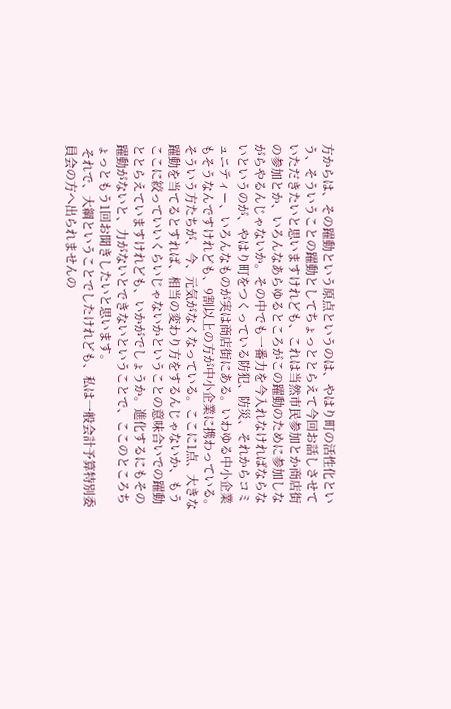方からは、その躍動という原点というのは、やはり町の活性化という、そういうことの躍動としてちょっととらえて今回お話しさせていただきたいと思いますけれども、これは当然市民参加とか商店街の参加とか、いろんなあらゆるところがこの躍動のために参加しながらやるんじゃないか。その中でも一番力を今入れなければならないというのが、やはり町をつくっている防犯、防災、それからコミュニティー、いろんなものが実は商店街にある。いわゆる中小企業もそうなんですけれども、9割以上の方が中小企業に携わっている。そういう方たちが、今、元気がなくなっている。ここに1点、大きな躍動を当てるとすれば、相当の変わり方をするんじゃないか、もうここに絞っていいくらいじゃないかということの意味合いでの躍動ととらえていますけれども、いかがでしょうか。進化するにもその躍動がないと、力がないとできないということで、ここのところちょっともう1回お聞きしたいと思います。
 それで、大綱ということでしたけれども、私は一般会計予算特別委員会の方へ出られませんの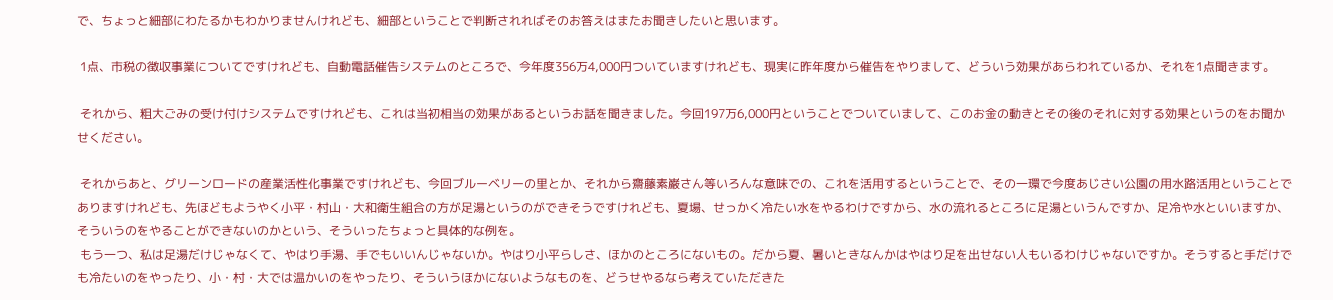で、ちょっと細部にわたるかもわかりませんけれども、細部ということで判断されればそのお答えはまたお聞きしたいと思います。

 1点、市税の徴収事業についてですけれども、自動電話催告システムのところで、今年度356万4,000円ついていますけれども、現実に昨年度から催告をやりまして、どういう効果があらわれているか、それを1点聞きます。

 それから、粗大ごみの受け付けシステムですけれども、これは当初相当の効果があるというお話を聞きました。今回197万6,000円ということでついていまして、このお金の動きとその後のそれに対する効果というのをお聞かせください。

 それからあと、グリーンロードの産業活性化事業ですけれども、今回ブルーベリーの里とか、それから齋藤素巌さん等いろんな意味での、これを活用するということで、その一環で今度あじさい公園の用水路活用ということでありますけれども、先ほどもようやく小平・村山・大和衛生組合の方が足湯というのができそうですけれども、夏場、せっかく冷たい水をやるわけですから、水の流れるところに足湯というんですか、足冷や水といいますか、そういうのをやることができないのかという、そういったちょっと具体的な例を。
 もう一つ、私は足湯だけじゃなくて、やはり手湯、手でもいいんじゃないか。やはり小平らしさ、ほかのところにないもの。だから夏、暑いときなんかはやはり足を出せない人もいるわけじゃないですか。そうすると手だけでも冷たいのをやったり、小・村・大では温かいのをやったり、そういうほかにないようなものを、どうせやるなら考えていただきた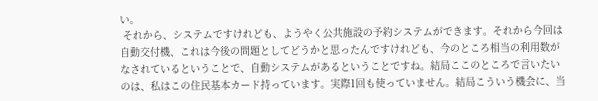い。
 それから、システムですけれども、ようやく公共施設の予約システムができます。それから今回は自動交付機、これは今後の問題としてどうかと思ったんですけれども、今のところ相当の利用数がなされているということで、自動システムがあるということですね。結局ここのところで言いたいのは、私はこの住民基本カード持っています。実際1回も使っていません。結局こういう機会に、当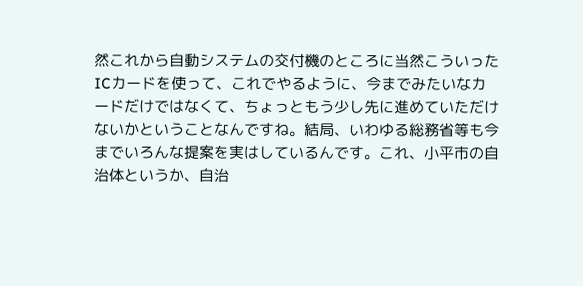然これから自動システムの交付機のところに当然こういったICカードを使って、これでやるように、今までみたいなカードだけではなくて、ちょっともう少し先に進めていただけないかということなんですね。結局、いわゆる総務省等も今までいろんな提案を実はしているんです。これ、小平市の自治体というか、自治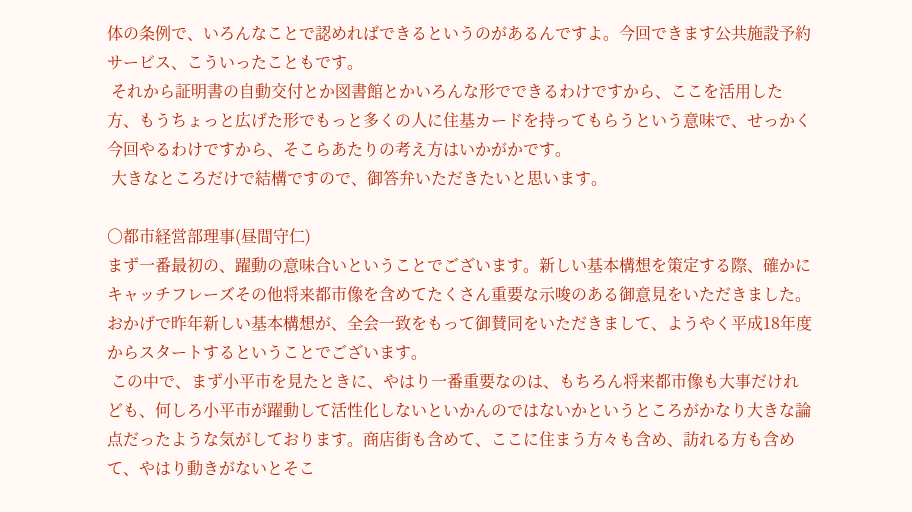体の条例で、いろんなことで認めればできるというのがあるんですよ。今回できます公共施設予約サービス、こういったこともです。
 それから証明書の自動交付とか図書館とかいろんな形でできるわけですから、ここを活用した方、もうちょっと広げた形でもっと多くの人に住基カードを持ってもらうという意味で、せっかく今回やるわけですから、そこらあたりの考え方はいかがかです。
 大きなところだけで結構ですので、御答弁いただきたいと思います。

○都市経営部理事(昼間守仁)
まず一番最初の、躍動の意味合いということでございます。新しい基本構想を策定する際、確かにキャッチフレーズその他将来都市像を含めてたくさん重要な示唆のある御意見をいただきました。おかげで昨年新しい基本構想が、全会一致をもって御賛同をいただきまして、ようやく平成18年度からスタートするということでございます。
 この中で、まず小平市を見たときに、やはり一番重要なのは、もちろん将来都市像も大事だけれども、何しろ小平市が躍動して活性化しないといかんのではないかというところがかなり大きな論点だったような気がしております。商店街も含めて、ここに住まう方々も含め、訪れる方も含めて、やはり動きがないとそこ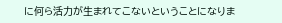に何ら活力が生まれてこないということになりま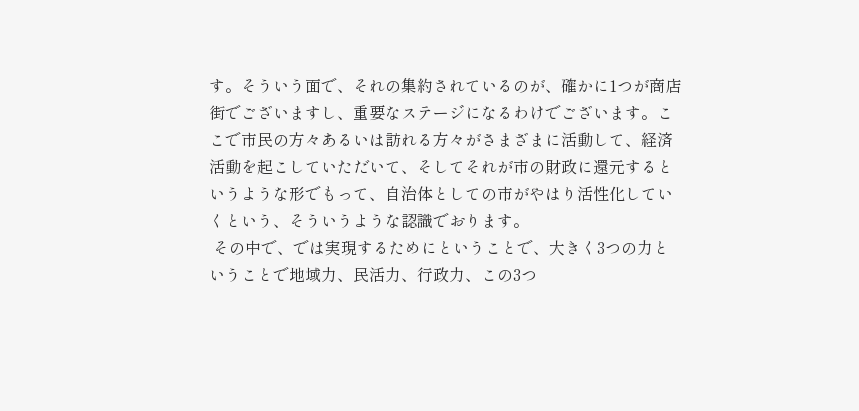す。そういう面で、それの集約されているのが、確かに1つが商店街でございますし、重要なステージになるわけでございます。ここで市民の方々あるいは訪れる方々がさまざまに活動して、経済活動を起こしていただいて、そしてそれが市の財政に還元するというような形でもって、自治体としての市がやはり活性化していくという、そういうような認識でおります。
 その中で、では実現するためにということで、大きく3つの力ということで地域力、民活力、行政力、この3つ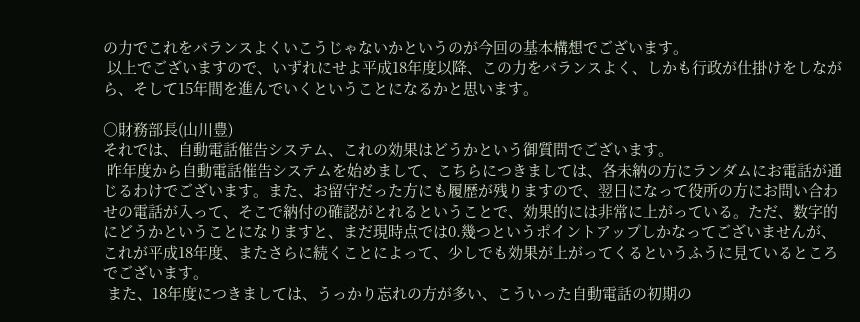の力でこれをバランスよくいこうじゃないかというのが今回の基本構想でございます。
 以上でございますので、いずれにせよ平成18年度以降、この力をバランスよく、しかも行政が仕掛けをしながら、そして15年間を進んでいくということになるかと思います。

○財務部長(山川豊)
それでは、自動電話催告システム、これの効果はどうかという御質問でございます。
 昨年度から自動電話催告システムを始めまして、こちらにつきましては、各未納の方にランダムにお電話が通じるわけでございます。また、お留守だった方にも履歴が残りますので、翌日になって役所の方にお問い合わせの電話が入って、そこで納付の確認がとれるということで、効果的には非常に上がっている。ただ、数字的にどうかということになりますと、まだ現時点では0.幾つというポイントアップしかなってございませんが、これが平成18年度、またさらに続くことによって、少しでも効果が上がってくるというふうに見ているところでございます。
 また、18年度につきましては、うっかり忘れの方が多い、こういった自動電話の初期の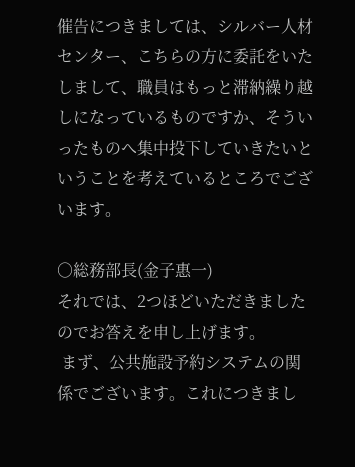催告につきましては、シルバー人材センター、こちらの方に委託をいたしまして、職員はもっと滞納繰り越しになっているものですか、そういったものへ集中投下していきたいということを考えているところでございます。

○総務部長(金子惠一)
それでは、2つほどいただきましたのでお答えを申し上げます。
 まず、公共施設予約システムの関係でございます。これにつきまし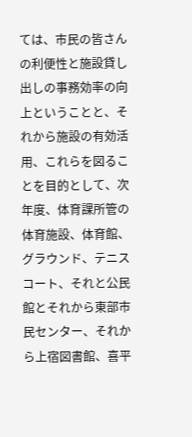ては、市民の皆さんの利便性と施設貸し出しの事務効率の向上ということと、それから施設の有効活用、これらを図ることを目的として、次年度、体育課所管の体育施設、体育館、グラウンド、テニスコート、それと公民館とそれから東部市民センター、それから上宿図書館、喜平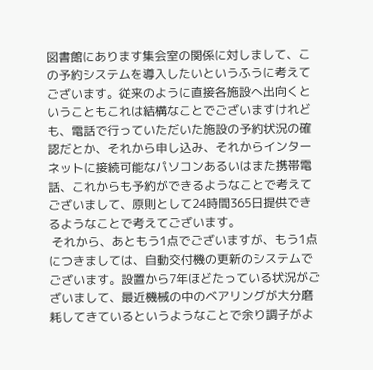図書館にあります集会室の関係に対しまして、この予約システムを導入したいというふうに考えてございます。従来のように直接各施設へ出向くということもこれは結構なことでございますけれども、電話で行っていただいた施設の予約状況の確認だとか、それから申し込み、それからインターネットに接続可能なパソコンあるいはまた携帯電話、これからも予約ができるようなことで考えてございまして、原則として24時間365日提供できるようなことで考えてございます。
 それから、あともう1点でございますが、もう1点につきましては、自動交付機の更新のシステムでございます。設置から7年ほどたっている状況がございまして、最近機械の中のベアリングが大分磨耗してきているというようなことで余り調子がよ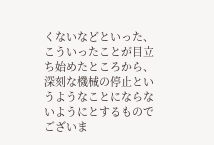くないなどといった、こういったことが目立ち始めたところから、深刻な機械の停止というようなことにならないようにとするものでございま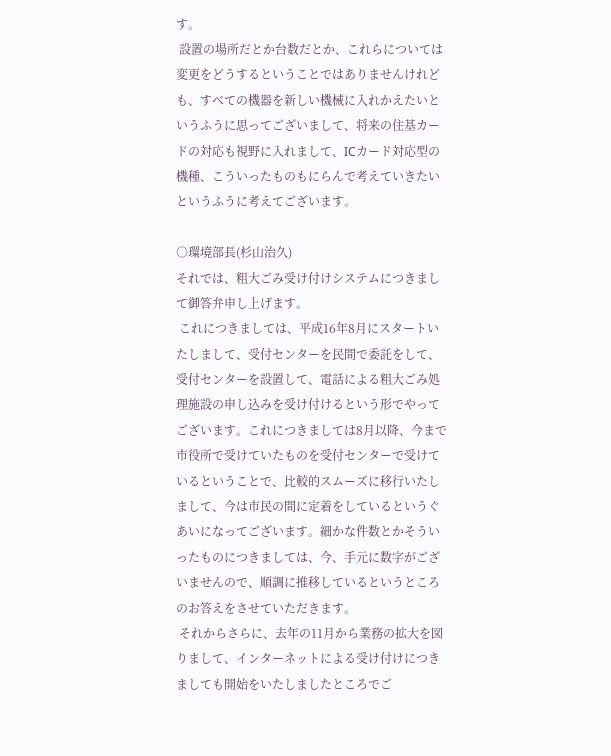す。
 設置の場所だとか台数だとか、これらについては変更をどうするということではありませんけれども、すべての機器を新しい機械に入れかえたいというふうに思ってございまして、将来の住基カードの対応も視野に入れまして、ICカード対応型の機種、こういったものもにらんで考えていきたいというふうに考えてございます。

○環境部長(杉山治久)
それでは、粗大ごみ受け付けシステムにつきまして御答弁申し上げます。
 これにつきましては、平成16年8月にスタートいたしまして、受付センターを民間で委託をして、受付センターを設置して、電話による粗大ごみ処理施設の申し込みを受け付けるという形でやってございます。これにつきましては8月以降、今まで市役所で受けていたものを受付センターで受けているということで、比較的スムーズに移行いたしまして、今は市民の間に定着をしているというぐあいになってございます。細かな件数とかそういったものにつきましては、今、手元に数字がございませんので、順調に推移しているというところのお答えをさせていただきます。
 それからさらに、去年の11月から業務の拡大を図りまして、インターネットによる受け付けにつきましても開始をいたしましたところでご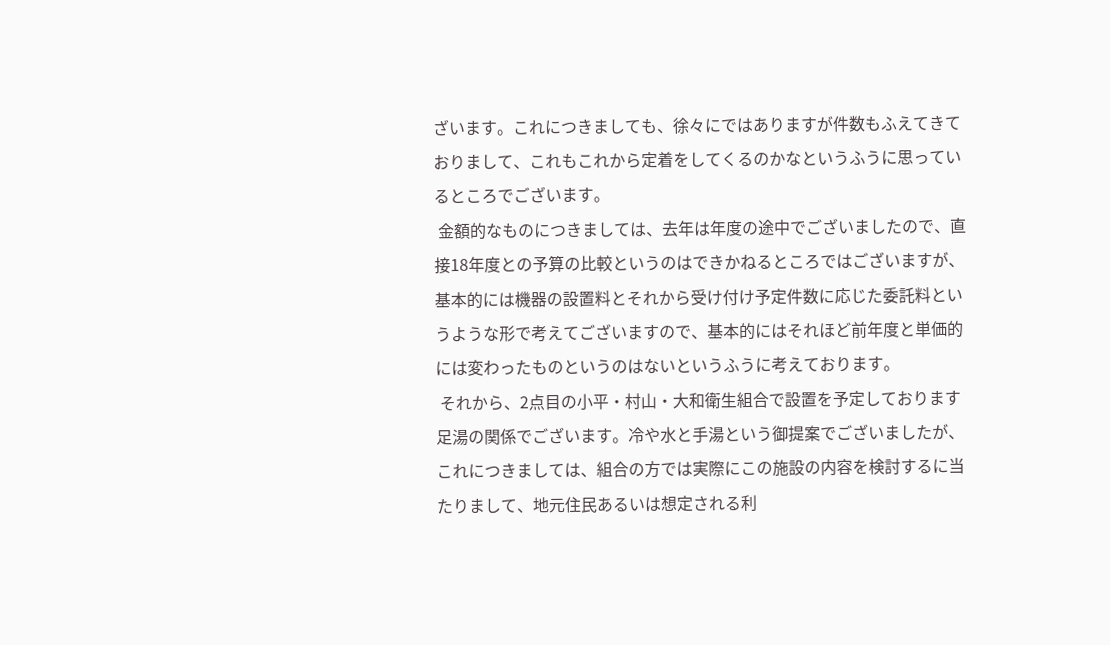ざいます。これにつきましても、徐々にではありますが件数もふえてきておりまして、これもこれから定着をしてくるのかなというふうに思っているところでございます。
 金額的なものにつきましては、去年は年度の途中でございましたので、直接18年度との予算の比較というのはできかねるところではございますが、基本的には機器の設置料とそれから受け付け予定件数に応じた委託料というような形で考えてございますので、基本的にはそれほど前年度と単価的には変わったものというのはないというふうに考えております。
 それから、2点目の小平・村山・大和衛生組合で設置を予定しております足湯の関係でございます。冷や水と手湯という御提案でございましたが、これにつきましては、組合の方では実際にこの施設の内容を検討するに当たりまして、地元住民あるいは想定される利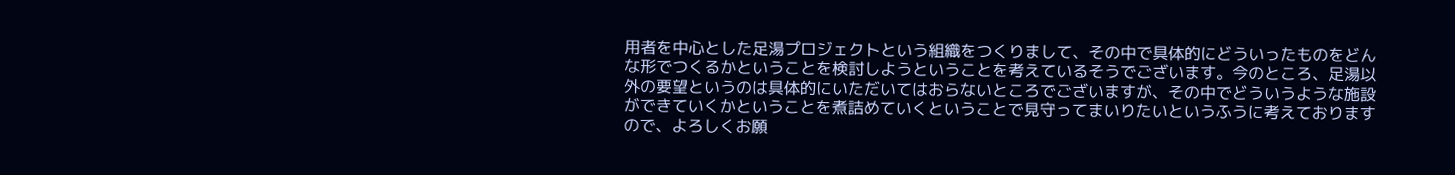用者を中心とした足湯プロジェクトという組織をつくりまして、その中で具体的にどういったものをどんな形でつくるかということを検討しようということを考えているそうでございます。今のところ、足湯以外の要望というのは具体的にいただいてはおらないところでございますが、その中でどういうような施設ができていくかということを煮詰めていくということで見守ってまいりたいというふうに考えておりますので、よろしくお願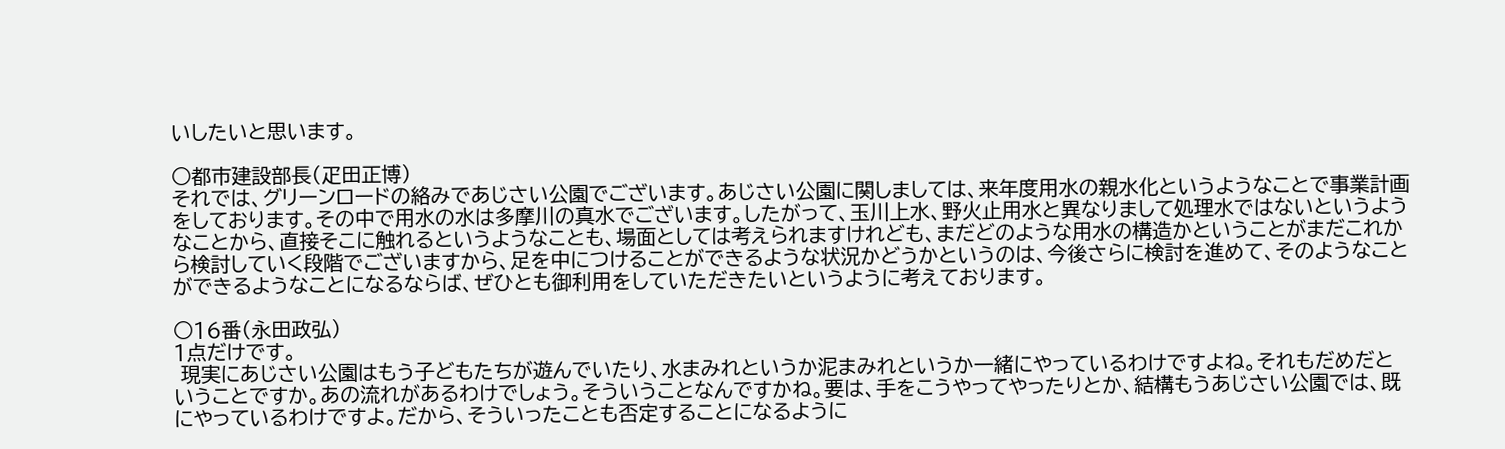いしたいと思います。

○都市建設部長(疋田正博)
それでは、グリーンロードの絡みであじさい公園でございます。あじさい公園に関しましては、来年度用水の親水化というようなことで事業計画をしております。その中で用水の水は多摩川の真水でございます。したがって、玉川上水、野火止用水と異なりまして処理水ではないというようなことから、直接そこに触れるというようなことも、場面としては考えられますけれども、まだどのような用水の構造かということがまだこれから検討していく段階でございますから、足を中につけることができるような状況かどうかというのは、今後さらに検討を進めて、そのようなことができるようなことになるならば、ぜひとも御利用をしていただきたいというように考えております。

○16番(永田政弘)
1点だけです。
 現実にあじさい公園はもう子どもたちが遊んでいたり、水まみれというか泥まみれというか一緒にやっているわけですよね。それもだめだということですか。あの流れがあるわけでしょう。そういうことなんですかね。要は、手をこうやってやったりとか、結構もうあじさい公園では、既にやっているわけですよ。だから、そういったことも否定することになるように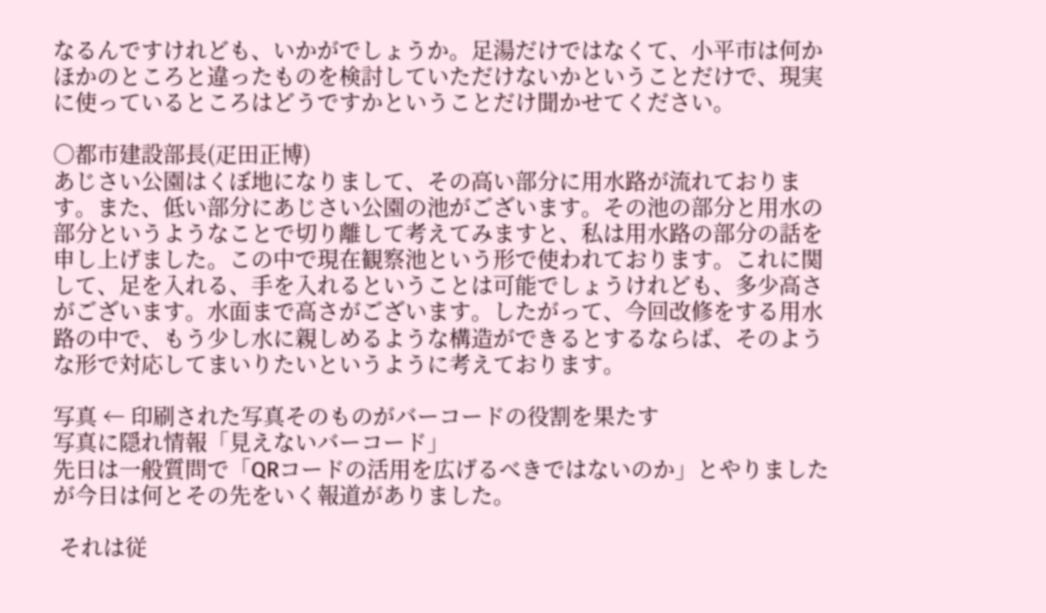なるんですけれども、いかがでしょうか。足湯だけではなくて、小平市は何かほかのところと違ったものを検討していただけないかということだけで、現実に使っているところはどうですかということだけ聞かせてください。

○都市建設部長(疋田正博)
あじさい公園はくぼ地になりまして、その高い部分に用水路が流れております。また、低い部分にあじさい公園の池がございます。その池の部分と用水の部分というようなことで切り離して考えてみますと、私は用水路の部分の話を申し上げました。この中で現在観察池という形で使われております。これに関して、足を入れる、手を入れるということは可能でしょうけれども、多少高さがございます。水面まで高さがございます。したがって、今回改修をする用水路の中で、もう少し水に親しめるような構造ができるとするならば、そのような形で対応してまいりたいというように考えております。

写真 ← 印刷された写真そのものがバーコードの役割を果たす
写真に隠れ情報「見えないバーコード」
先日は一般質問で「QRコードの活用を広げるべきではないのか」とやりましたが今日は何とその先をいく報道がありました。

 それは従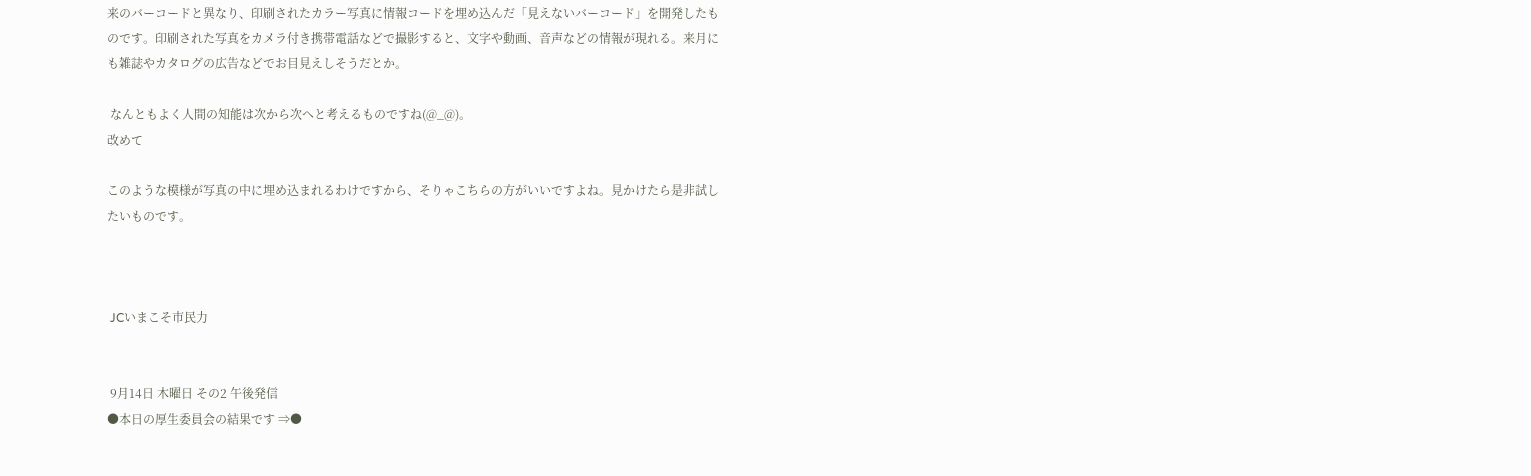来のバーコードと異なり、印刷されたカラー写真に情報コードを埋め込んだ「見えないバーコード」を開発したものです。印刷された写真をカメラ付き携帯電話などで撮影すると、文字や動画、音声などの情報が現れる。来月にも雑誌やカタログの広告などでお目見えしそうだとか。

 なんともよく人間の知能は次から次へと考えるものですね(@_@)。
改めて

このような模様が写真の中に埋め込まれるわけですから、そりゃこちらの方がいいですよね。見かけたら是非試したいものです。



 JCいまこそ市民力


 9月14日 木曜日 その2 午後発信
●本日の厚生委員会の結果です ⇒●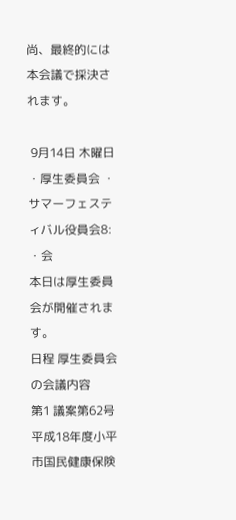尚、最終的には本会議で採決されます。

 9月14日 木曜日  ・厚生委員会 ・サマーフェスティバル役員会8:  ・会
本日は厚生委員会が開催されます。
日程 厚生委員会の会議内容
第1 議案第62号 平成18年度小平市国民健康保険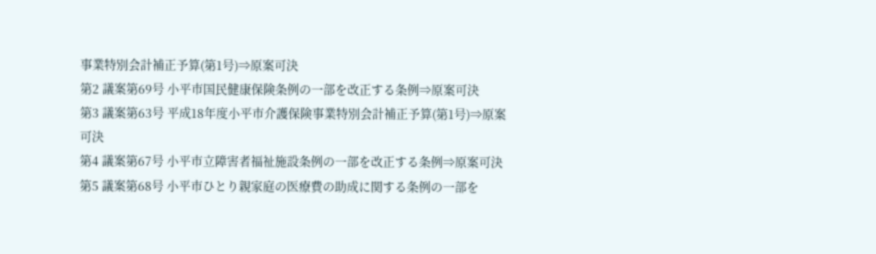事業特別会計補正予算(第1号)⇒原案可決
第2 議案第69号 小平市国民健康保険条例の一部を改正する条例⇒原案可決
第3 議案第63号 平成18年度小平市介護保険事業特別会計補正予算(第1号)⇒原案可決
第4 議案第67号 小平市立障害者福祉施設条例の一部を改正する条例⇒原案可決
第5 議案第68号 小平市ひとり親家庭の医療費の助成に関する条例の一部を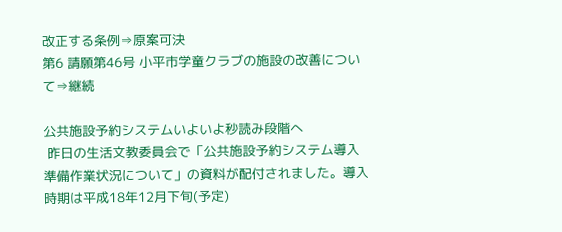改正する条例⇒原案可決
第6 請願第46号 小平市学童クラブの施設の改善について⇒継続

公共施設予約システムいよいよ秒読み段階へ
 昨日の生活文教委員会で「公共施設予約システム導入準備作業状況について」の資料が配付されました。導入時期は平成18年12月下旬(予定)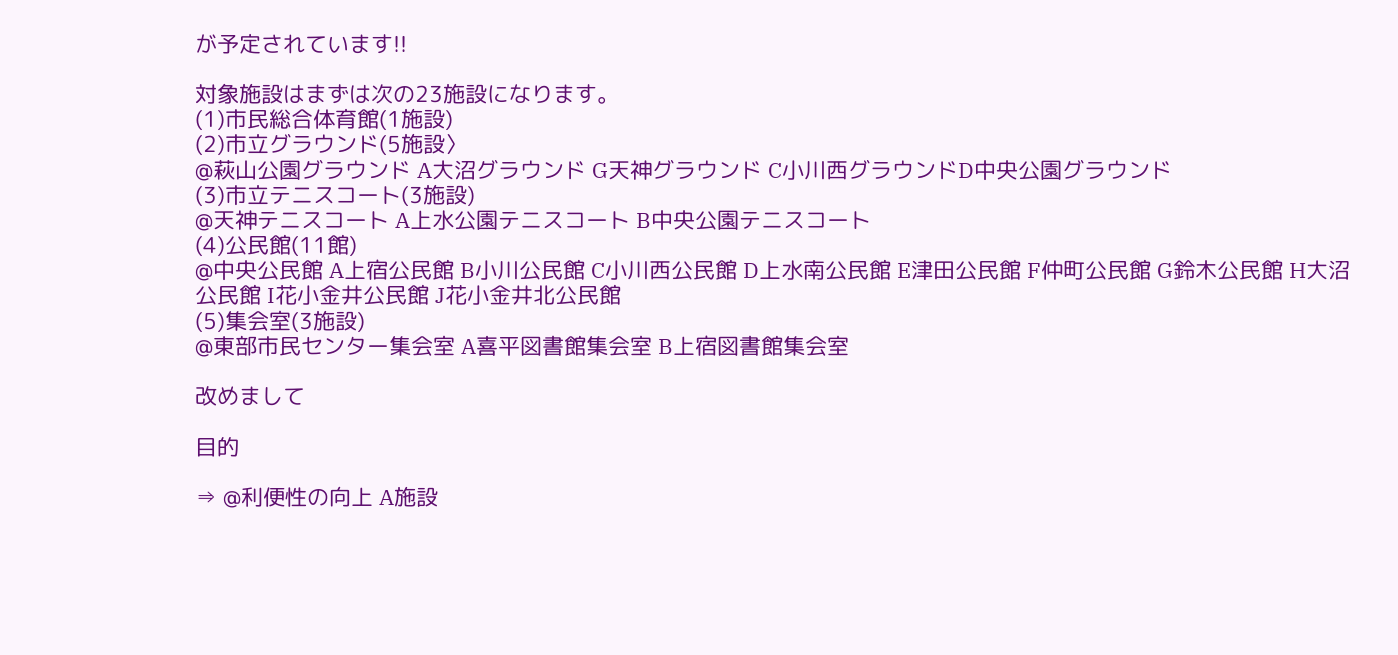が予定されています!!

対象施設はまずは次の23施設になります。
(1)市民総合体育館(1施設)
(2)市立グラウンド(5施設〉
@萩山公園グラウンド A大沼グラウンド G天神グラウンド C小川西グラウンドD中央公園グラウンド
(3)市立テニスコート(3施設)
@天神テニスコート A上水公園テニスコート B中央公園テニスコート
(4)公民館(11館)
@中央公民館 A上宿公民館 B小川公民館 C小川西公民館 D上水南公民館 E津田公民館 F仲町公民館 G鈴木公民館 H大沼公民館 I花小金井公民館 J花小金井北公民館
(5)集会室(3施設)
@東部市民センター集会室 A喜平図書館集会室 B上宿図書館集会室

改めまして

目的

⇒ @利便性の向上 A施設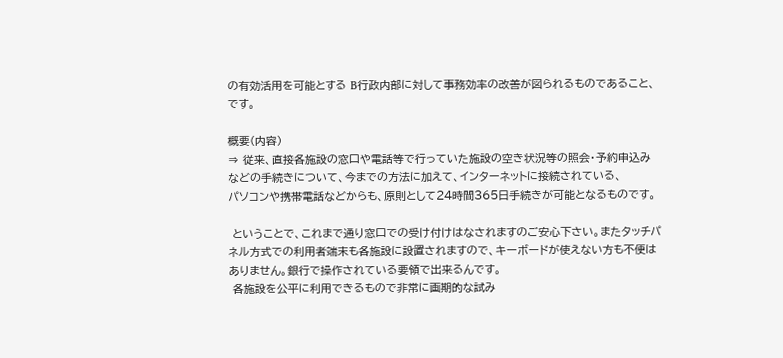の有効活用を可能とする B行政内部に対して事務効率の改善が図られるものであること、です。

概要(内容)
⇒ 従来、直接各施設の窓口や電話等で行っていた施設の空き状況等の照会・予約申込みなどの手続きについて、今までの方法に加えて、インターネットに接続されている、
パソコンや携帯電話などからも、原則として24時間365日手続きが可能となるものです。

 ということで、これまで通り窓口での受け付けはなされますのご安心下さい。またタッチパネル方式での利用者端末も各施設に設置されますので、キーボードが使えない方も不便はありません。銀行で操作されている要領で出来るんです。
 各施設を公平に利用できるもので非常に画期的な試み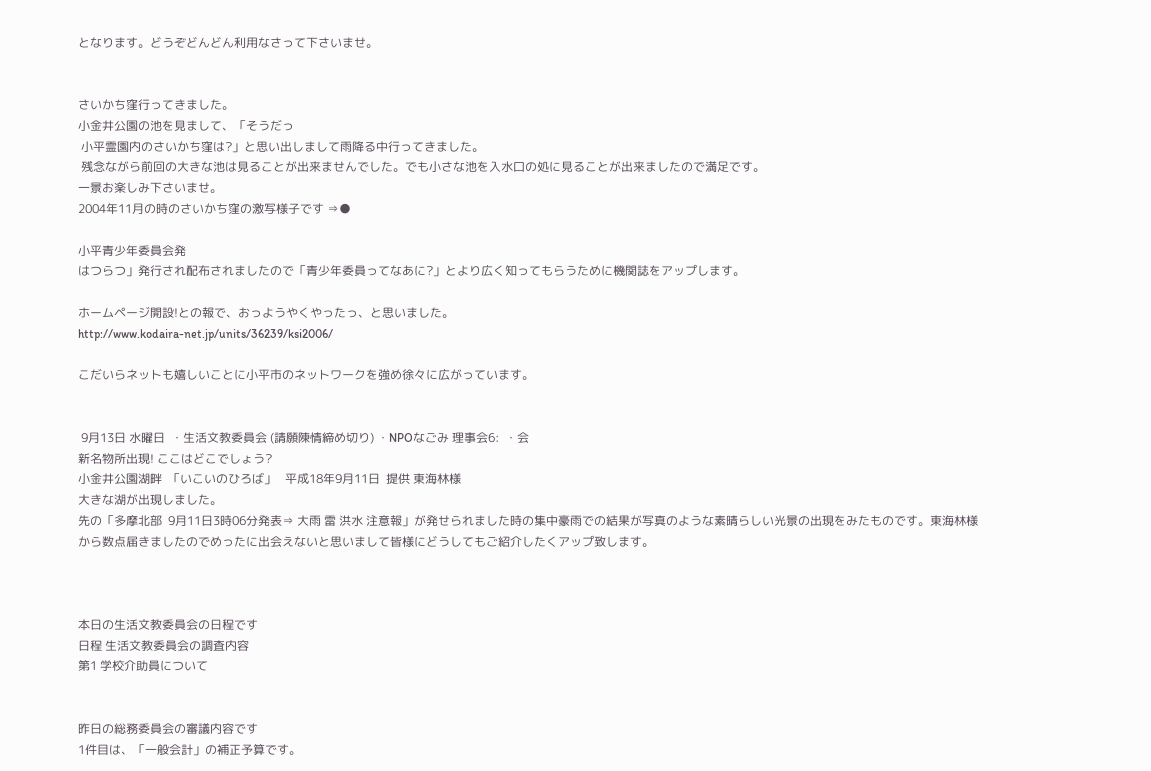となります。どうぞどんどん利用なさって下さいませ。


さいかち窪行ってきました。
小金井公園の池を見まして、「そうだっ
 小平霊園内のさいかち窪は?」と思い出しまして雨降る中行ってきました。
 残念ながら前回の大きな池は見ることが出来ませんでした。でも小さな池を入水口の処に見ることが出来ましたので満足です。
一景お楽しみ下さいませ。
2004年11月の時のさいかち窪の激写様子です ⇒●

小平青少年委員会発
はつらつ」発行され配布されましたので「青少年委員ってなあに?」とより広く知ってもらうために機関誌をアップします。

ホームページ開設!との報で、おっようやくやったっ、と思いました。
http://www.kodaira-net.jp/units/36239/ksi2006/

こだいらネットも嬉しいことに小平市のネットワークを強め徐々に広がっています。


 9月13日 水曜日  ・生活文教委員会 (請願陳情締め切り) ・NPOなごみ 理事会6:  ・会
新名物所出現! ここはどこでしょう?
小金井公園湖畔  「いこいのひろば」   平成18年9月11日  提供 東海林様
大きな湖が出現しました。
先の「多摩北部  9月11日3時06分発表⇒ 大雨 雷 洪水 注意報」が発せられました時の集中豪雨での結果が写真のような素晴らしい光景の出現をみたものです。東海林様から数点届きましたのでめったに出会えないと思いまして皆様にどうしてもご紹介したくアップ致します。



本日の生活文教委員会の日程です
日程 生活文教委員会の調査内容
第1 学校介助員について


昨日の総務委員会の審議内容です
1件目は、「一般会計」の補正予算です。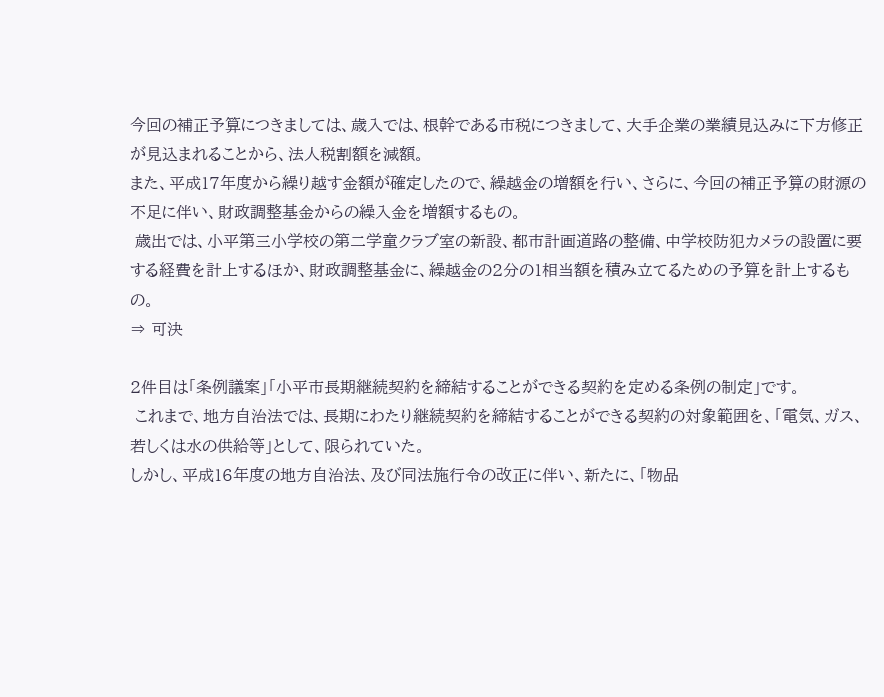今回の補正予算につきましては、歳入では、根幹である市税につきまして、大手企業の業績見込みに下方修正が見込まれることから、法人税割額を減額。
また、平成17年度から繰り越す金額が確定したので、繰越金の増額を行い、さらに、今回の補正予算の財源の不足に伴い、財政調整基金からの繰入金を増額するもの。
 歳出では、小平第三小学校の第二学童クラブ室の新設、都市計画道路の整備、中学校防犯カメラの設置に要する経費を計上するほか、財政調整基金に、繰越金の2分の1相当額を積み立てるための予算を計上するもの。
⇒ 可決

2件目は「条例議案」「小平市長期継続契約を締結することができる契約を定める条例の制定」です。
 これまで、地方自治法では、長期にわたり継続契約を締結することができる契約の対象範囲を、「電気、ガス、若しくは水の供給等」として、限られていた。
しかし、平成16年度の地方自治法、及び同法施行令の改正に伴い、新たに、「物品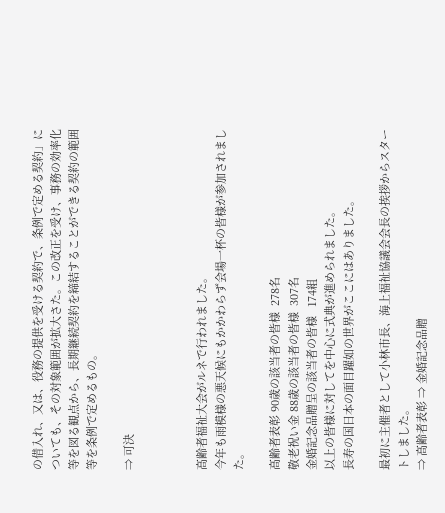の借入れ、又は、役務の提供を受ける契約で、条例で定める契約」についても、その対象範囲が拡大さた。この改正を受け、事務の効率化等を図る観点から、長期継続契約を締結することができる契約の範囲等を条例で定めるもの。

⇒ 可決



高齢者福祉大会がルネで行われました。
今年も雨模様の悪天候にもかかわらず会場一杯の皆様が参加されました。

高齢者表彰 90歳の該当者の皆様  278名
敬老祝い金 88歳の該当者の皆様  307名
金婚記念品贈呈の該当者の皆様   174組
以上の皆様に対してを中心に式典が進められました。
長寿の国日本の面目躍如の世界がここにはありました。

最初に主催者として小林市長、海上福祉協議会会長の挨拶からスタートしました。
⇒ 高齢者表彰 ⇒ 金婚記念品贈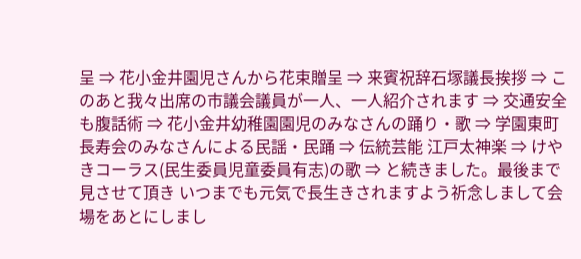呈 ⇒ 花小金井園児さんから花束贈呈 ⇒ 来賓祝辞石塚議長挨拶 ⇒ このあと我々出席の市議会議員が一人、一人紹介されます ⇒ 交通安全も腹話術 ⇒ 花小金井幼稚園園児のみなさんの踊り・歌 ⇒ 学園東町長寿会のみなさんによる民謡・民踊 ⇒ 伝統芸能 江戸太神楽 ⇒ けやきコーラス(民生委員児童委員有志)の歌 ⇒ と続きました。最後まで見させて頂き いつまでも元気で長生きされますよう祈念しまして会場をあとにしまし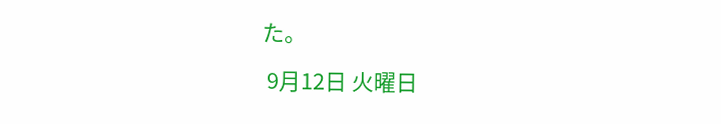た。

 9月12日 火曜日